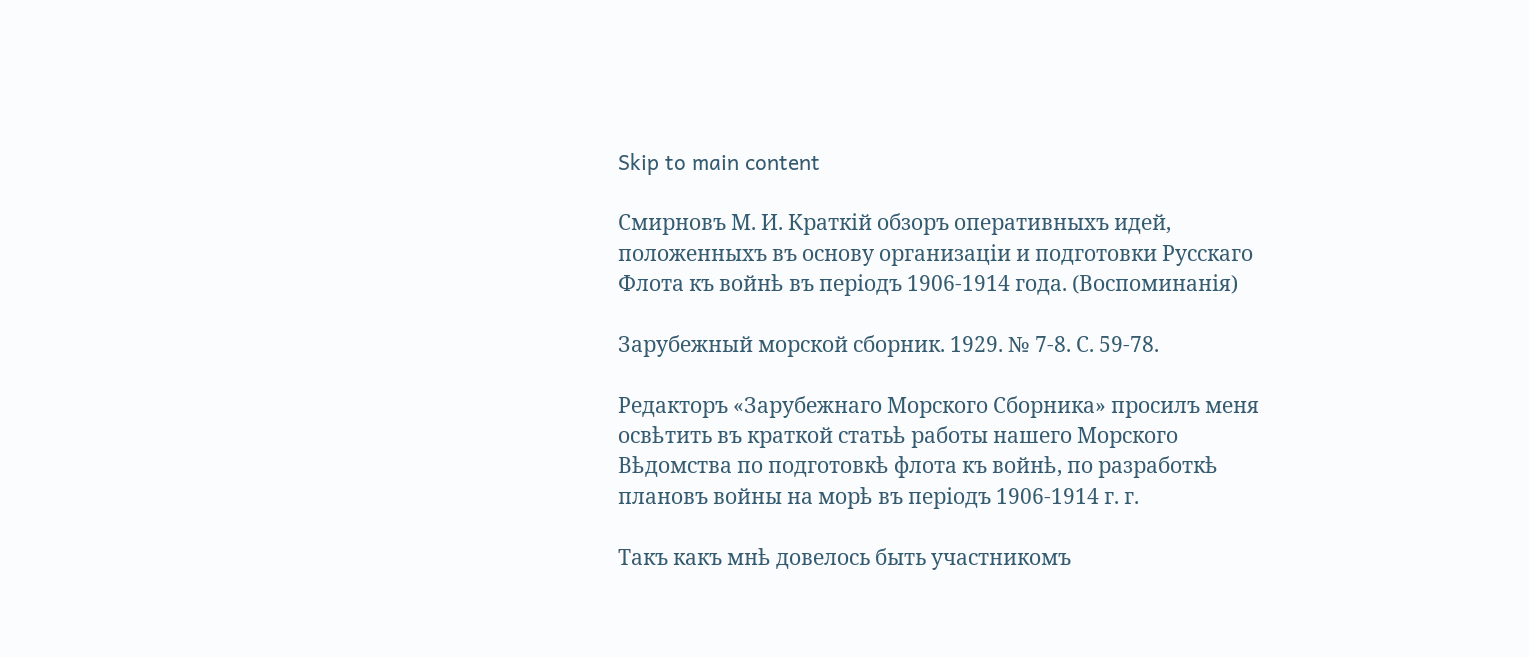Skip to main content

Смирновъ М. И. Краткій обзоръ оперативныхъ идей, положенныхъ въ основу организаціи и подготовки Русскаго Флота къ войнѣ въ періодъ 1906-1914 года. (Воспоминанія)

Зарубежный морской сборник. 1929. № 7-8. С. 59-78.

Редакторъ «Зарубежнаго Морского Сборника» просилъ меня освѣтить въ краткой статьѣ работы нашего Морского Вѣдомства по подготовкѣ флота къ войнѣ, по разработкѣ плановъ войны на морѣ въ періодъ 1906-1914 г. г.

Такъ какъ мнѣ довелось быть участникомъ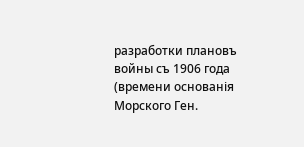разработки плановъ войны съ 1906 года (времени основанія Морского Ген.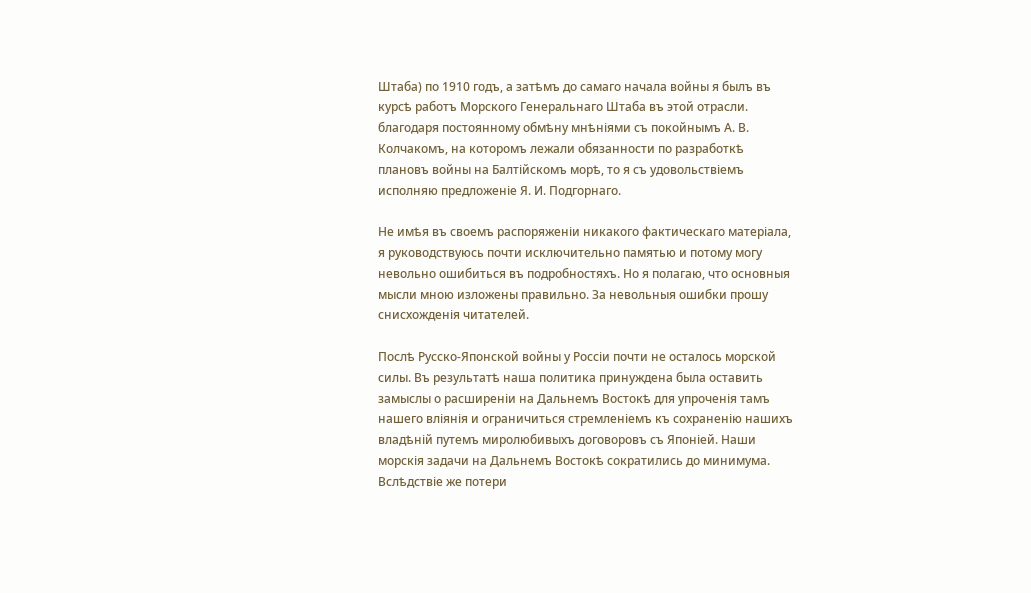Штаба) по 1910 годъ, а затѣмъ до самаго начала войны я былъ въ курсѣ работъ Морского Генеральнаго Штаба въ этой отрасли. благодаря постоянному обмѣну мнѣніями съ покойнымъ А. В. Колчакомъ, на которомъ лежали обязанности по разработкѣ плановъ войны на Балтійскомъ морѣ, то я съ удовольствіемъ исполняю предложеніе Я. И. Подгорнаго.

Не имѣя въ своемъ распоряженіи никакого фактическаго матеріала, я руководствуюсь почти исключительно памятью и потому могу невольно ошибиться въ подробностяхъ. Но я полагаю, что основныя мысли мною изложены правильно. За невольныя ошибки прошу снисхожденія читателей.

Послѣ Русско-Японской войны у Россіи почти не осталось морской силы. Въ результатѣ наша политика принуждена была оставить замыслы о расширеніи на Дальнемъ Востокѣ для упроченія тамъ нашего вліянія и ограничиться стремленіемъ къ сохраненію нашихъ владѣній путемъ миролюбивыхъ договоровъ съ Японіей. Наши морскія задачи на Дальнемъ Востокѣ сократились до минимума. Вслѣдствіе же потери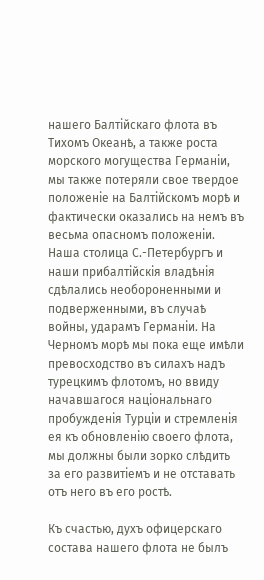нашего Балтійскаго флота въ Тихомъ Океанѣ, а также роста морского могущества Германіи, мы также потеряли свое твердое положеніе на Балтійскомъ морѣ и фактически оказались на немъ въ весьма опасномъ положеніи. Наша столица С.-Петербургъ и наши прибалтійскія владѣнія сдѣлались необороненными и подверженными, въ случаѣ войны, ударамъ Германіи. На Черномъ морѣ мы пока еще имѣли превосходство въ силахъ надъ турецкимъ флотомъ, но ввиду начавшагося національнаго пробужденія Турціи и стремленія ея къ обновленію своего флота, мы должны были зорко слѣдить за его развитіемъ и не отставать отъ него въ его ростѣ.

Къ счастью, духъ офицерскаго состава нашего флота не былъ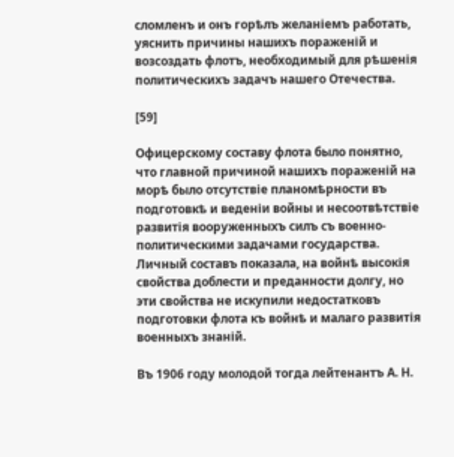сломленъ и онъ горѣлъ желаніемъ работать, уяснить причины нашихъ пораженій и возсоздать флотъ, необходимый для рѣшенія политическихъ задачъ нашего Отечества.

[59]

Офицерскому составу флота было понятно, что главной причиной нашихъ пораженій на морѣ было отсутствіе планомѣрности въ подготовкѣ и веденіи войны и несоотвѣтствіе развитія вооруженныхъ силъ съ военно-политическими задачами государства. Личный составъ показала, на войнѣ высокія свойства доблести и преданности долгу, но эти свойства не искупили недостатковъ подготовки флота къ войнѣ и малаго развитія военныхъ знаній.

Въ 1906 году молодой тогда лейтенантъ А. Н.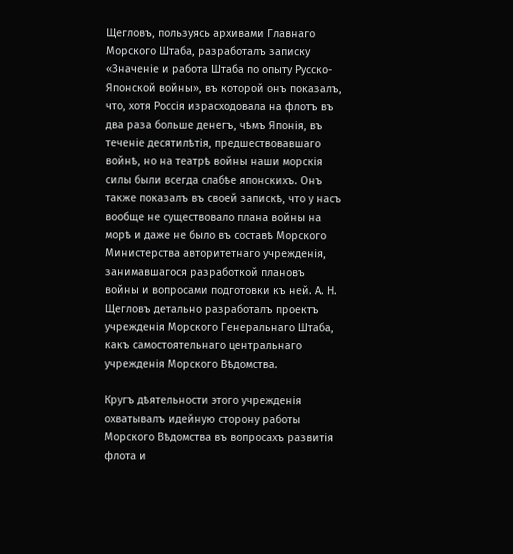Щегловъ, пользуясь архивами Главнаго Морского Штаба, разработалъ записку «Значеніе и работа Штаба по опыту Русско-Японской войны», въ которой онъ показалъ, что, хотя Россія израсходовала на флотъ въ два раза больше денегъ, чѣмъ Японія, въ теченіе десятилѣтія, предшествовавшаго войнѣ, но на театрѣ войны наши морскія силы были всегда слабѣе японскихъ. Онъ также показалъ въ своей запискѣ, что у насъ вообще не существовало плана войны на морѣ и даже не было въ составѣ Морского Министерства авторитетнаго учрежденія, занимавшагося разработкой плановъ войны и вопросами подготовки къ ней. А. Н. Щегловъ детально разработалъ проектъ учрежденія Морского Генеральнаго Штаба, какъ самостоятельнаго центральнаго учрежденія Морского Вѣдомства.

Кругъ дѣятельности этого учрежденія охватывалъ идейную сторону работы Морского Вѣдомства въ вопросахъ развитія флота и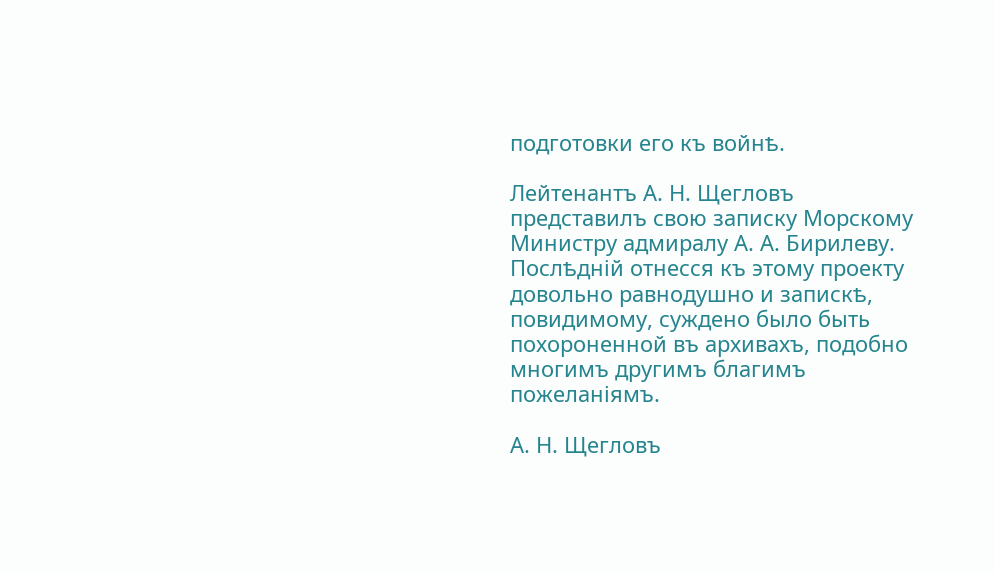подготовки его къ войнѣ.

Лейтенантъ А. Н. Щегловъ представилъ свою записку Морскому Министру адмиралу А. А. Бирилеву. Послѣдній отнесся къ этому проекту довольно равнодушно и запискѣ, повидимому, суждено было быть похороненной въ архивахъ, подобно многимъ другимъ благимъ пожеланіямъ.

А. Н. Щегловъ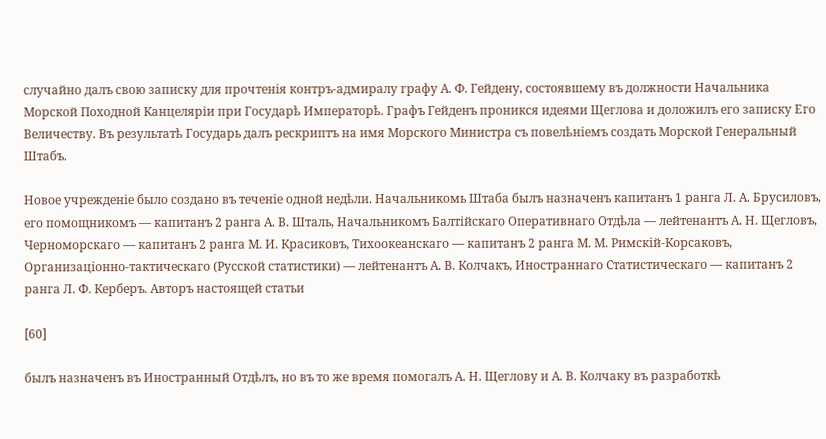случайно далъ свою записку для прочтенія контръ-адмиралу графу А. Ф. Гейдену, состоявшему въ должности Начальника Морской Походной Канцеляріи при Государѣ Императорѣ. Графъ Гейденъ проникся идеями Щеглова и доложилъ его записку Его Величеству. Въ результатѣ Государь далъ рескриптъ на имя Морского Министра съ повелѣніемъ создать Морской Генеральный Штабъ.

Новое учрежденіе было создано въ теченіе одной недѣли. Начальникомь Штаба былъ назначенъ капитанъ 1 ранга Л. А. Брусиловъ, его помощникомъ — капитанъ 2 ранга А. В. Шталь, Начальникомъ Балтійскаго Оперативнаго Отдѣла — лейтенантъ А. Н. Щегловъ, Черноморскаго — капитанъ 2 ранга М. И. Красиковъ, Тихоокеанскаго — капитанъ 2 ранга М. М. Римскій-Корсаковъ, Организаціонно-тактическаго (Русской статистики) — лейтенантъ А. В. Колчакъ, Иностраннаго Статистическаго — капитанъ 2 ранга Л. Ф. Керберъ. Авторъ настоящей статьи

[60]

былъ назначенъ въ Иностранный Отдѣлъ, но въ то же время помогалъ А. Н. Щеглову и А. В. Колчаку въ разработкѣ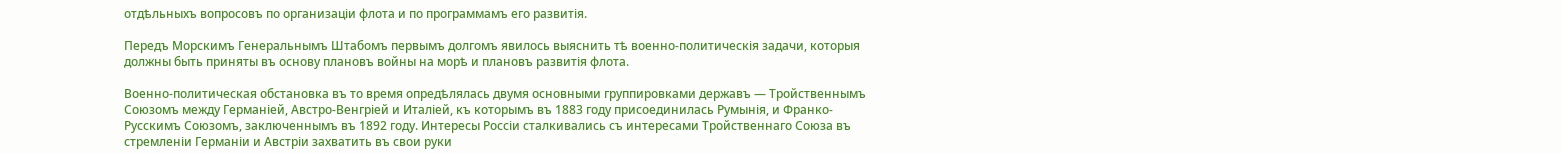отдѣльныхъ вопросовъ по организаціи флота и по программамъ его развитія.

Передъ Морскимъ Генеральнымъ Штабомъ первымъ долгомъ явилось выяснить тѣ военно-политическія задачи, которыя должны быть приняты въ основу плановъ войны на морѣ и плановъ развитія флота.

Военно-политическая обстановка въ то время опредѣлялась двумя основными группировками державъ — Тройственнымъ Союзомъ между Германіей, Австро-Венгріей и Италіей, къ которымъ въ 1883 году присоединилась Румынія, и Франко-Русскимъ Союзомъ, заключеннымъ въ 1892 году. Интересы Россіи сталкивались съ интересами Тройственнаго Союза въ стремленіи Германіи и Австріи захватить въ свои руки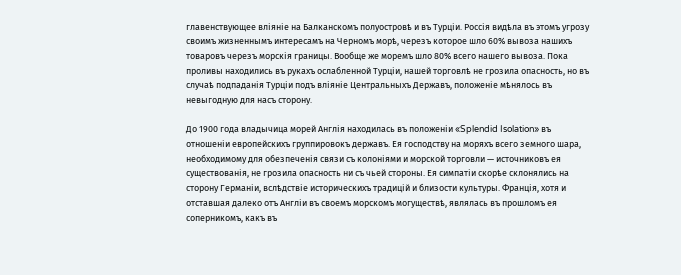главенствующее вліяніе на Балканскомъ полуостровѣ и въ Турціи. Россія видѣла въ этомъ угрозу своимъ жизненнымъ интересамъ на Черномъ морѣ, черезъ которое шло 60% вывоза нашихъ товаровъ черезъ морскія границы. Вообще же моремъ шло 80% всего нашего вывоза. Пока проливы находились въ рукахъ ослабленной Турціи, нашей торговлѣ не грозила опасность, но въ случаѣ подпаданія Турціи подъ вліяніе Центральныхъ Державъ, положеніе мѣнялось въ невыгодную для насъ сторону.

До 1900 года владычица морей Англія находилась въ положеніи «Splendid Isolation» въ отношеніи европейскихъ группировокъ державъ. Ея господству на моряхъ всего земного шара, необходимому для обезпеченія связи съ колоніями и морской торговли — источниковъ ея существованія, не грозила опасность ни съ чьей стороны. Ея симпатіи скорѣе склонялись на сторону Германіи, вслѣдствіе историческихъ традицій и близости культуры. Франція, хотя и отставшая далеко отъ Англіи въ своемъ морскомъ могуществѣ, являлась въ прошломъ ея соперникомъ, какъ въ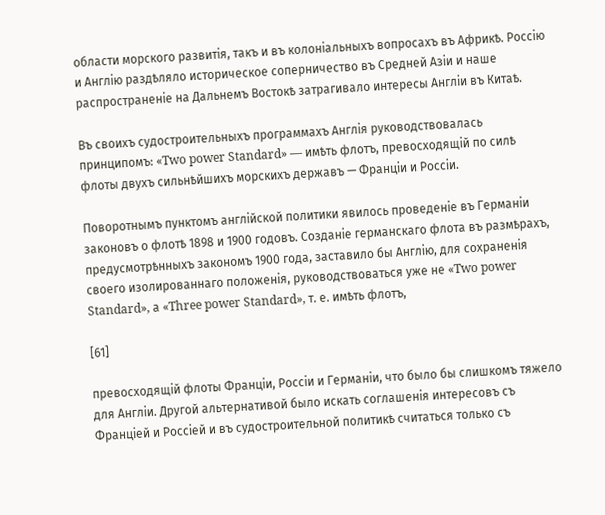области морского развитія, такъ и въ колоніальныхъ вопросахъ въ Африкѣ. Россію и Англію раздѣляло историческое соперничество въ Средней Азіи и наше распространеніе на Дальнемъ Востокѣ затрагивало интересы Англіи въ Китаѣ.

Въ своихъ судостроительныхъ программахъ Англія руководствовалась принципомъ: «Two power Standard» — имѣть флотъ, превосходящій по силѣ флоты двухъ сильнѣйшихъ морскихъ державъ — Франціи и Россіи.

Поворотнымъ пунктомъ англійской политики явилось проведеніе въ Германіи законовъ о флотѣ 1898 и 1900 годовъ. Созданіе германскаго флота въ размѣрахъ, предусмотрѣнныхъ закономъ 1900 года, заставило бы Англію, для сохраненія своего изолированнаго положенія, руководствоваться уже не «Two power Standard», а «Three power Standard», т. е. имѣть флотъ,

[61]

превосходящій флоты Франціи, Россіи и Германіи, что было бы слишкомъ тяжело для Англіи. Другой альтернативой было искать соглашенія интересовъ съ Франціей и Россіей и въ судостроительной политикѣ считаться только съ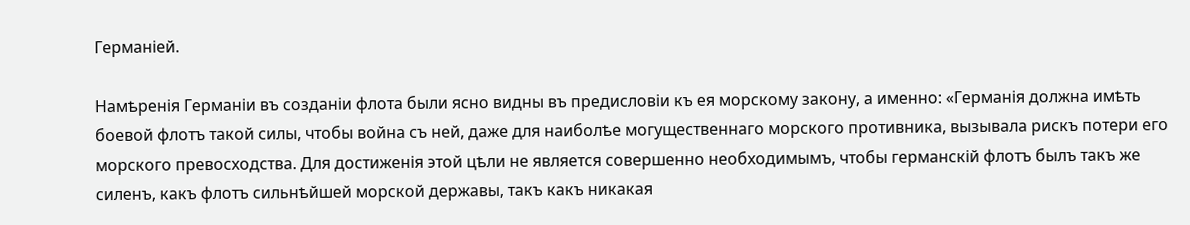Германіей.

Намѣренія Германіи въ созданіи флота были ясно видны въ предисловіи къ ея морскому закону, а именно: «Германія должна имѣть боевой флотъ такой силы, чтобы война съ ней, даже для наиболѣе могущественнаго морского противника, вызывала рискъ потери его морского превосходства. Для достиженія этой цѣли не является совершенно необходимымъ, чтобы германскій флотъ былъ такъ же силенъ, какъ флотъ сильнѣйшей морской державы, такъ какъ никакая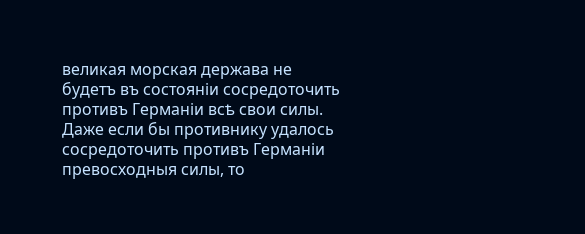великая морская держава не будетъ въ состояніи сосредоточить противъ Германіи всѣ свои силы. Даже если бы противнику удалось сосредоточить противъ Германіи превосходныя силы, то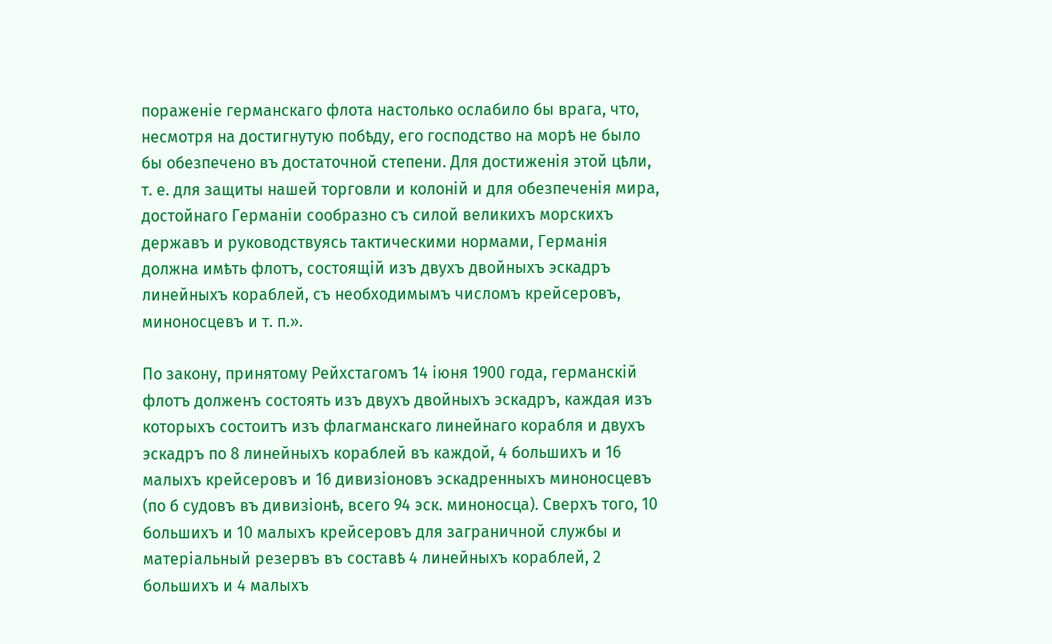пораженіе германскаго флота настолько ослабило бы врага, что, несмотря на достигнутую побѣду, его господство на морѣ не было бы обезпечено въ достаточной степени. Для достиженія этой цѣли, т. е. для защиты нашей торговли и колоній и для обезпеченія мира, достойнаго Германіи сообразно съ силой великихъ морскихъ державъ и руководствуясь тактическими нормами, Германія должна имѣть флотъ, состоящій изъ двухъ двойныхъ эскадръ линейныхъ кораблей, съ необходимымъ числомъ крейсеровъ, миноносцевъ и т. п.».

По закону, принятому Рейхстагомъ 14 іюня 1900 года, германскій флотъ долженъ состоять изъ двухъ двойныхъ эскадръ, каждая изъ которыхъ состоитъ изъ флагманскаго линейнаго корабля и двухъ эскадръ по 8 линейныхъ кораблей въ каждой, 4 большихъ и 16 малыхъ крейсеровъ и 16 дивизіоновъ эскадренныхъ миноносцевъ (по б судовъ въ дивизіонѣ, всего 94 эск. миноносца). Сверхъ того, 10 большихъ и 10 малыхъ крейсеровъ для заграничной службы и матеріальный резервъ въ составѣ 4 линейныхъ кораблей, 2 большихъ и 4 малыхъ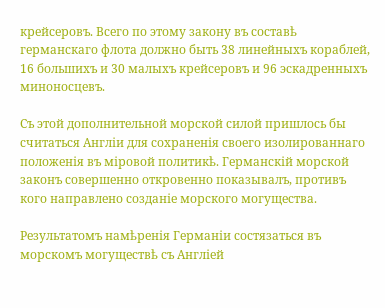крейсеровъ. Всего по этому закону въ составѣ германскаго флота должно быть 38 линейныхъ кораблей, 16 большихъ и 30 малыхъ крейсеровъ и 96 эскадренныхъ миноносцевъ.

Съ этой дополнительной морской силой пришлось бы считаться Англіи для сохраненія своего изолированнаго положенія въ міровой политикѣ. Германскій морской законъ совершенно откровенно показывалъ, противъ кого направлено созданіе морского могущества.

Результатомъ намѣренія Германіи состязаться въ морскомъ могуществѣ съ Англіей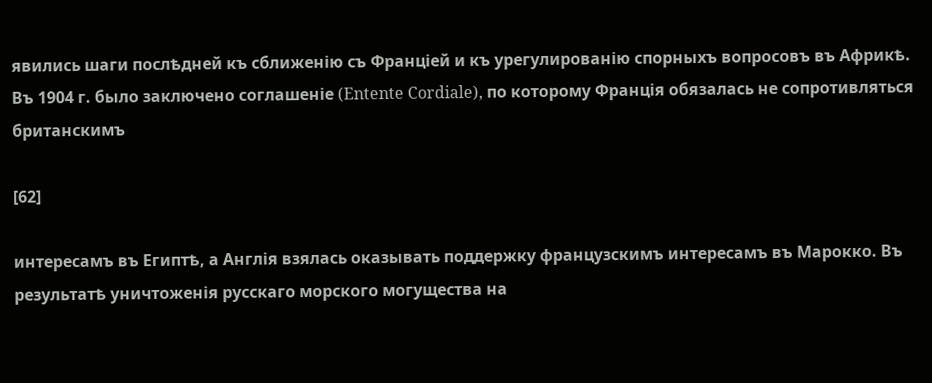явились шаги послѣдней къ сближенію съ Франціей и къ урегулированію спорныхъ вопросовъ въ Африкѣ. Въ 1904 г. было заключено соглашеніе (Entente Cordiale), по которому Франція обязалась не сопротивляться британскимъ

[62]

интересамъ въ Египтѣ, а Англія взялась оказывать поддержку французскимъ интересамъ въ Марокко. Въ результатѣ уничтоженія русскаго морского могущества на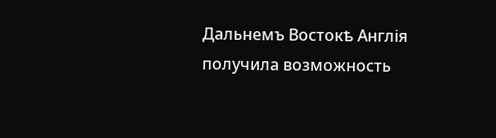Дальнемъ Востокѣ Англія получила возможность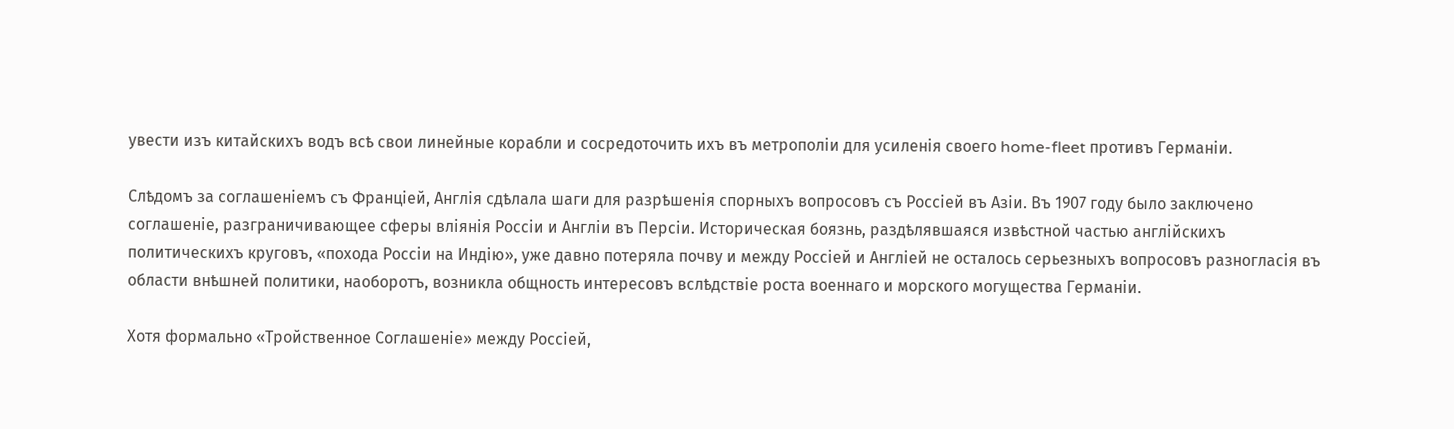увести изъ китайскихъ водъ всѣ свои линейные корабли и сосредоточить ихъ въ метрополіи для усиленія своего home-fleet противъ Германіи.

Слѣдомъ за соглашеніемъ съ Франціей, Англія сдѣлала шаги для разрѣшенія спорныхъ вопросовъ съ Россіей въ Азіи. Въ 1907 году было заключено соглашеніе, разграничивающее сферы вліянія Россіи и Англіи въ Персіи. Историческая боязнь, раздѣлявшаяся извѣстной частью англійскихъ политическихъ круговъ, «похода Россіи на Индію», уже давно потеряла почву и между Россіей и Англіей не осталось серьезныхъ вопросовъ разногласія въ области внѣшней политики, наоборотъ, возникла общность интересовъ вслѣдствіе роста военнаго и морского могущества Германіи.

Хотя формально «Тройственное Соглашеніе» между Россіей,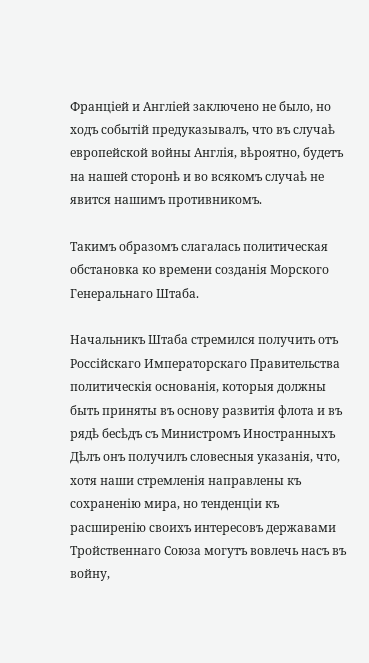Франціей и Англіей заключено не было, но ходъ событій предуказывалъ, что въ случаѣ европейской войны Англія, вѣроятно, будетъ на нашей сторонѣ и во всякомъ случаѣ не явится нашимъ противникомъ.

Такимъ образомъ слагалась политическая обстановка ко времени созданія Морского Генеральнаго Штаба.

Начальникъ Штаба стремился получить отъ Россійскаго Императорскаго Правительства политическія основанія, которыя должны быть приняты въ основу развитія флота и въ рядѣ бесѣдъ съ Министромъ Иностранныхъ Дѣлъ онъ получилъ словесныя указанія, что, хотя наши стремленія направлены къ сохраненію мира, но тенденціи къ расширенію своихъ интересовъ державами Тройственнаго Союза могутъ вовлечь насъ въ войну,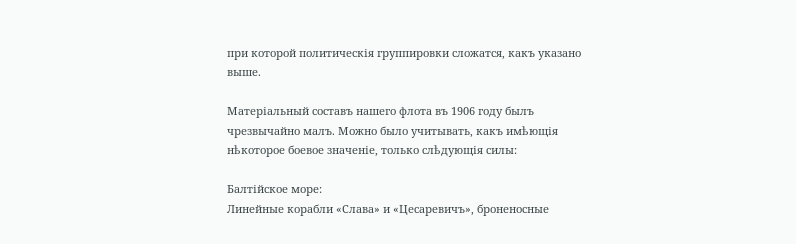при которой политическія группировки сложатся, какъ указано выше.

Матеріальный составъ нашего флота въ 1906 году былъ чрезвычайно малъ. Можно было учитывать, какъ имѣющія нѣкоторое боевое значеніе, только слѣдующія силы:

Балтійское море:
Линейные корабли «Слава» и «Цесаревичъ», броненосные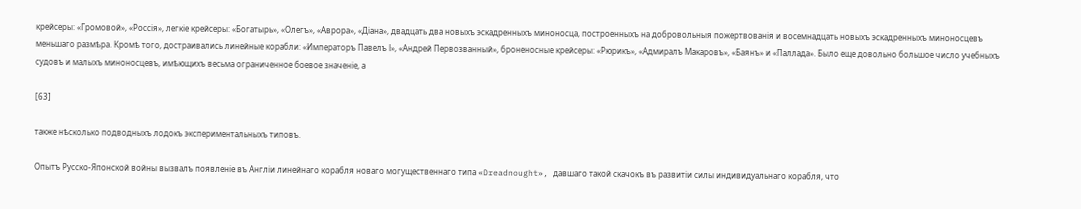крейсеры: «Громовой», «Россія», легкіе крейсеры: «Богатырь», «Олегъ», «Аврора», «Діана», двадцать два новыхъ эскадренныхъ миноносца, построенныхъ на добровольныя пожертвованія и восемнадцать новыхъ эскадренныхъ миноносцевъ меньшаго размѣра. Кромѣ того, достраивались линейные корабли: «Императоръ Павелъ І», «Андрей Первозванный», броненосные крейсеры: «Рюрикъ», «Адмиралъ Макаровъ», «Баянъ» и «Паллада». Было еще довольно большое число учебныхъ судовъ и малыхъ миноносцевъ, имѣющихъ весьма ограниченное боевое значеніе, а

[63]

также нѣсколько подводныхъ лодокъ экспериментальныхъ типовъ.

Опытъ Русско-Японской войны вызвалъ появленіе въ Англіи линейнаго корабля новаго могущественнаго типа «Dreadnought», давшаго такой скачокъ въ развитіи силы индивидуальнаго корабля, что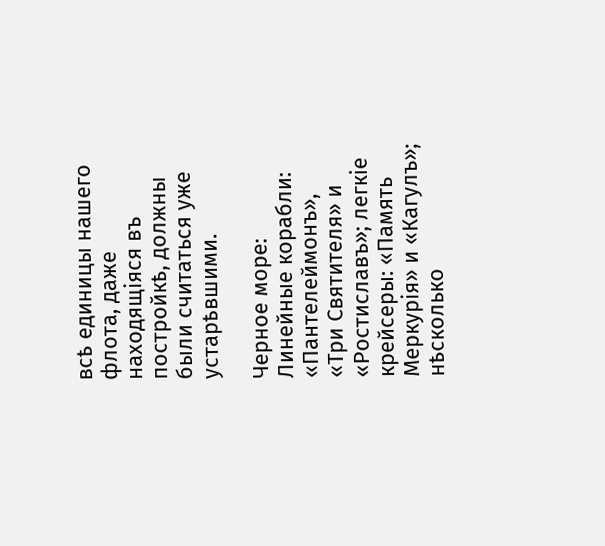всѣ единицы нашего флота, даже находящіяся въ постройкѣ, должны были считаться уже устарѣвшими.

Черное море:
Линейные корабли: «Пантелеймонъ», «Три Святителя» и «Ростиславъ»; легкіе крейсеры: «Память Меркурія» и «Кагулъ»; нѣсколько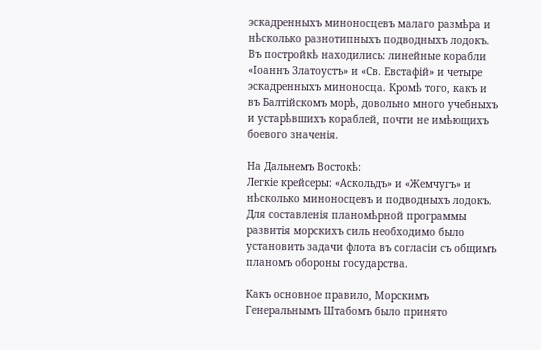эскадренныхъ миноносцевъ малаго размѣра и нѣсколько разнотипныхъ подводныхъ лодокъ. Въ постройкѣ находились: линейные корабли «Іоаннъ Златоустъ» и «Св. Евстафій» и четыре эскадренныхъ миноносца. Кромѣ того, какъ и въ Балтійскомъ морѣ, довольно много учебныхъ и устарѣвшихъ кораблей, почти не имѣющихъ боевого значенія.

На Дальнемъ Востокѣ:
Легкіе крейсеры: «Аскольдъ» и «Жемчугъ» и нѣсколько миноносцевъ и подводныхъ лодокъ.
Для составленія планомѣрной программы развитія морскихъ силь необходимо было установить задачи флота въ согласіи съ общимъ планомъ обороны государства.

Какъ основное правило, Морскимъ Генеральнымъ Штабомъ было принято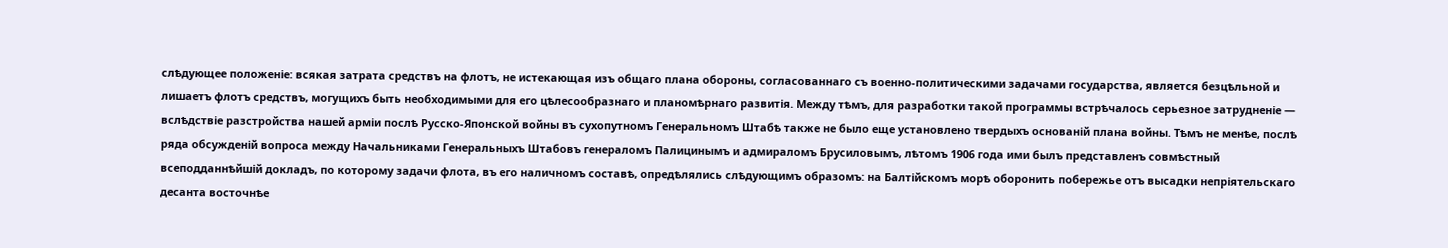слѣдующее положеніе: всякая затрата средствъ на флотъ, не истекающая изъ общаго плана обороны, согласованнаго съ военно-политическими задачами государства, является безцѣльной и лишаетъ флотъ средствъ, могущихъ быть необходимыми для его цѣлесообразнаго и планомѣрнаго развитія. Между тѣмъ, для разработки такой программы встрѣчалось серьезное затрудненіе — вслѣдствіе разстройства нашей арміи послѣ Русско-Японской войны въ сухопутномъ Генеральномъ Штабѣ также не было еще установлено твердыхъ основаній плана войны. Тѣмъ не менѣе, послѣ ряда обсужденій вопроса между Начальниками Генеральныхъ Штабовъ генераломъ Палицинымъ и адмираломъ Брусиловымъ, лѣтомъ 1906 года ими былъ представленъ совмѣстный всеподданнѣйшій докладъ, по которому задачи флота, въ его наличномъ составѣ, опредѣлялись слѣдующимъ образомъ: на Балтійскомъ морѣ оборонить побережье отъ высадки непріятельскаго десанта восточнѣе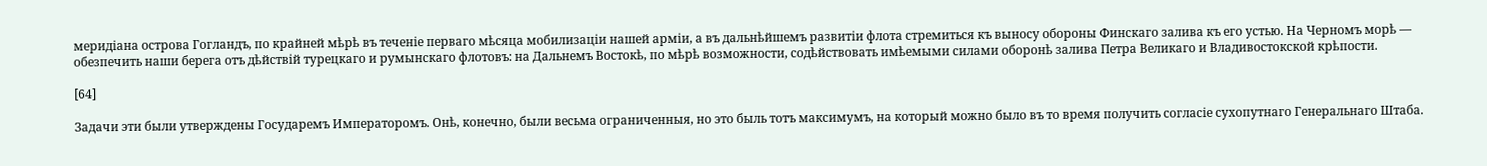меридіана острова Гогландъ, по крайней мѣрѣ въ теченіе перваго мѣсяца мобилизаціи нашей арміи, а въ дальнѣйшемъ развитіи флота стремиться къ выносу обороны Финскаго залива къ его устью. На Черномъ морѣ — обезпечить наши берега отъ дѣйствій турецкаго и румынскаго флотовъ: на Дальнемъ Востокѣ, по мѣрѣ возможности, содѣйствовать имѣемыми силами оборонѣ залива Петра Великаго и Владивостокской крѣпости.

[64]

Задачи эти были утверждены Государемъ Императоромъ. Онѣ, конечно, были весьма ограниченныя, но это быль тотъ максимумъ, на который можно было въ то время получить согласіе сухопутнаго Генеральнаго Штаба.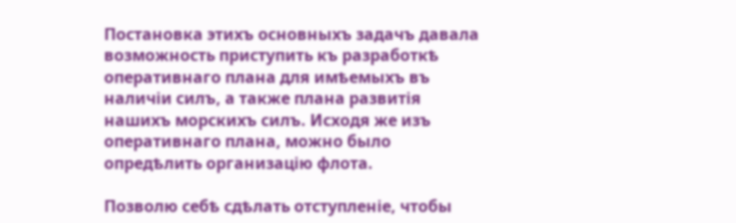Постановка этихъ основныхъ задачъ давала возможность приступить къ разработкѣ оперативнаго плана для имѣемыхъ въ наличіи силъ, а также плана развитія нашихъ морскихъ силъ. Исходя же изъ оперативнаго плана, можно было опредѣлить организацію флота.

Позволю себѣ сдѣлать отступленіе, чтобы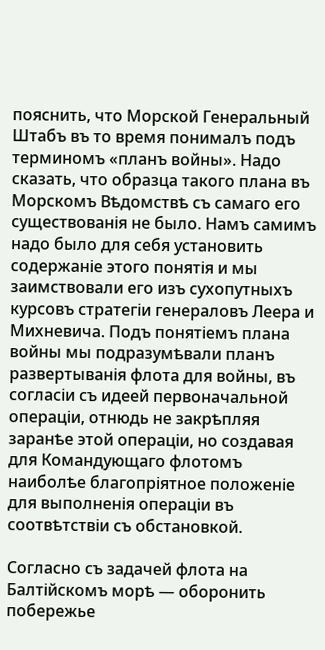пояснить, что Морской Генеральный Штабъ въ то время понималъ подъ терминомъ «планъ войны». Надо сказать, что образца такого плана въ Морскомъ Вѣдомствѣ съ самаго его существованія не было. Намъ самимъ надо было для себя установить содержаніе этого понятія и мы заимствовали его изъ сухопутныхъ курсовъ стратегіи генераловъ Леера и Михневича. Подъ понятіемъ плана войны мы подразумѣвали планъ развертыванія флота для войны, въ согласіи съ идеей первоначальной операціи, отнюдь не закрѣпляя заранѣе этой операціи, но создавая для Командующаго флотомъ наиболѣе благопріятное положеніе для выполненія операціи въ соотвѣтствіи съ обстановкой.

Согласно съ задачей флота на Балтійскомъ морѣ — оборонить побережье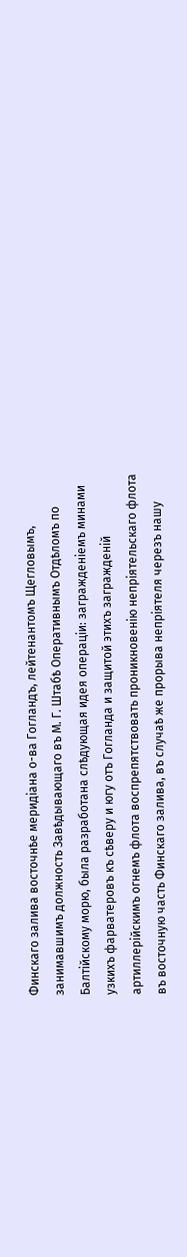Финскаго залива восточнѣе меридіана о-ва Гогландъ, лейтенантомъ Щегловымъ, занимавшимъ должность Завѣдывающаго въ М. Г. Штабѣ Оперативнымъ Отдѣломъ по Балтійскому морю, была разработана слѣдующая идея операціи: загражденіемъ минами узкихъ фарватеровъ къ сѣверу и югу отъ Гогланда и защитой этихъ загражденій артиллерійскимъ огнемъ флота воспрепятствовать проникновенію непріятельскаго флота въ восточную часть Финскаго залива, въ случаѣ же прорыва непріятеля черезъ нашу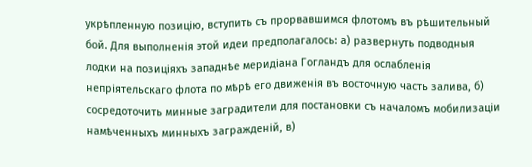укрѣпленную позицію, вступить съ прорвавшимся флотомъ въ рѣшительный бой. Для выполненія этой идеи предполагалось: а) развернуть подводныя лодки на позиціяхъ западнѣе меридіана Гогландъ для ослабленія непріятельскаго флота по мѣрѣ его движенія въ восточную часть залива, б) сосредоточить минные заградители для постановки съ началомъ мобилизаціи намѣченныхъ минныхъ загражденій, в)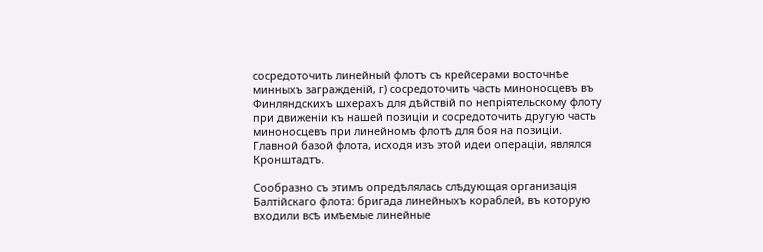сосредоточить линейный флотъ съ крейсерами восточнѣе минныхъ загражденій, г) сосредоточить часть миноносцевъ въ Финляндскихъ шхерахъ для дѣйствій по непріятельскому флоту при движеніи къ нашей позиціи и сосредоточить другую часть миноносцевъ при линейномъ флотѣ для боя на позиціи. Главной базой флота, исходя изъ этой идеи операціи, являлся Кронштадтъ.

Сообразно съ этимъ опредѣлялась слѣдующая организація Балтійскаго флота: бригада линейныхъ кораблей, въ которую входили всѣ имѣемые линейные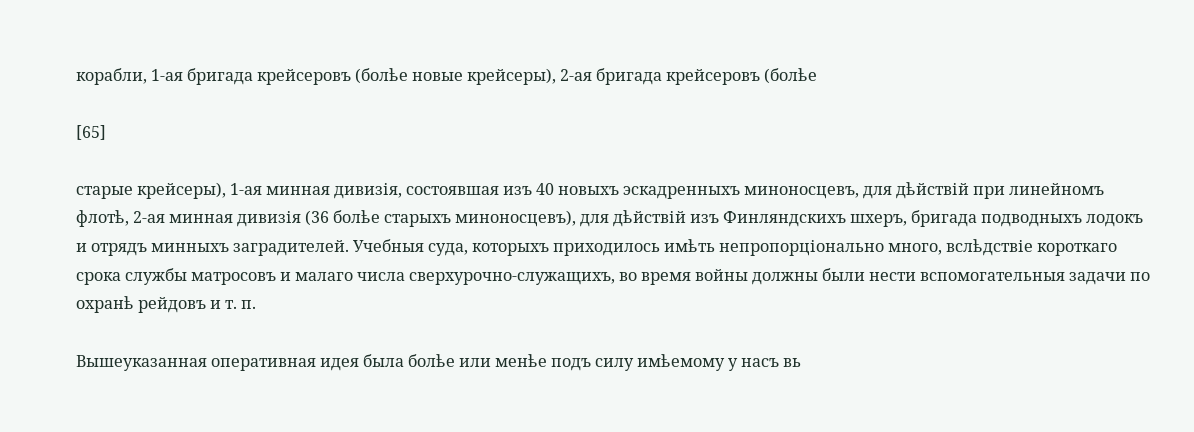корабли, 1-ая бригада крейсеровъ (болѣе новые крейсеры), 2-ая бригада крейсеровъ (болѣе

[65]

старые крейсеры), 1-ая минная дивизія, состоявшая изъ 40 новыхъ эскадренныхъ миноносцевъ, для дѣйствій при линейномъ флотѣ, 2-ая минная дивизія (36 болѣе старыхъ миноносцевъ), для дѣйствій изъ Финляндскихъ шхеръ, бригада подводныхъ лодокъ и отрядъ минныхъ заградителей. Учебныя суда, которыхъ приходилось имѣть непропорціонально много, вслѣдствіе короткаго срока службы матросовъ и малаго числа сверхурочно-служащихъ, во время войны должны были нести вспомогательныя задачи по охранѣ рейдовъ и т. п.

Вышеуказанная оперативная идея была болѣе или менѣе подъ силу имѣемому у насъ вь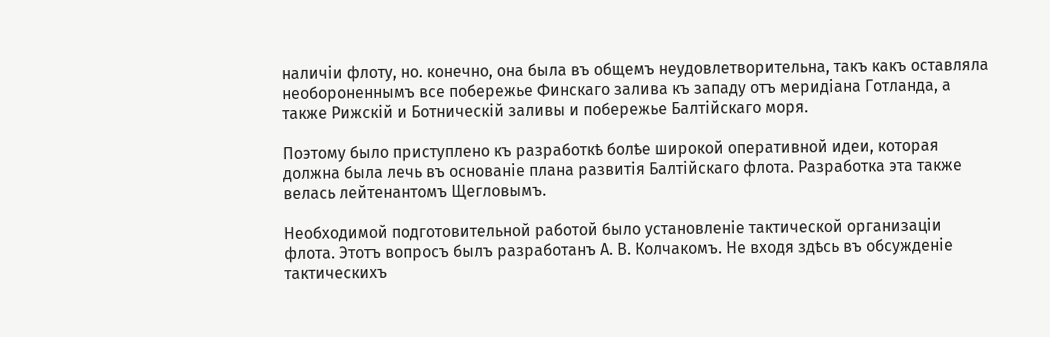наличіи флоту, но. конечно, она была въ общемъ неудовлетворительна, такъ какъ оставляла необороненнымъ все побережье Финскаго залива къ западу отъ меридіана Готланда, а также Рижскій и Ботническій заливы и побережье Балтійскаго моря.

Поэтому было приступлено къ разработкѣ болѣе широкой оперативной идеи, которая должна была лечь въ основаніе плана развитія Балтійскаго флота. Разработка эта также велась лейтенантомъ Щегловымъ.

Необходимой подготовительной работой было установленіе тактической организаціи флота. Этотъ вопросъ былъ разработанъ А. В. Колчакомъ. Не входя здѣсь въ обсужденіе тактическихъ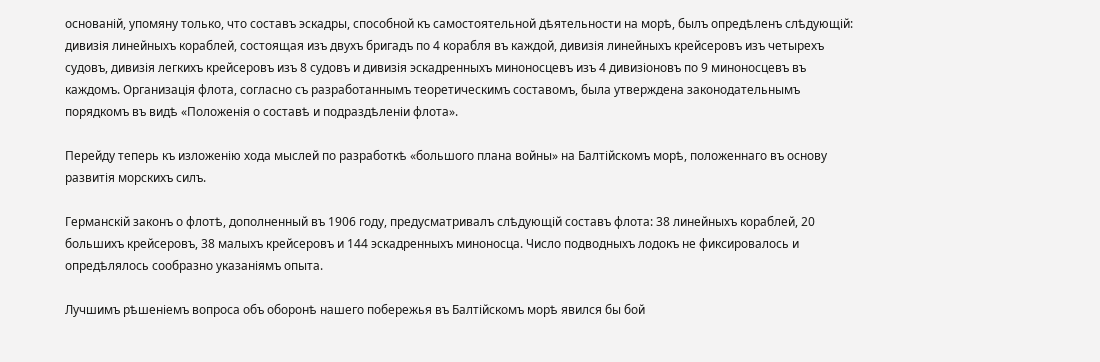основаній, упомяну только, что составъ эскадры, способной къ самостоятельной дѣятельности на морѣ, былъ опредѣленъ слѣдующій: дивизія линейныхъ кораблей, состоящая изъ двухъ бригадъ по 4 корабля въ каждой, дивизія линейныхъ крейсеровъ изъ четырехъ судовъ, дивизія легкихъ крейсеровъ изъ 8 судовъ и дивизія эскадренныхъ миноносцевъ изъ 4 дивизіоновъ по 9 миноносцевъ въ каждомъ. Организація флота, согласно съ разработаннымъ теоретическимъ составомъ, была утверждена законодательнымъ порядкомъ въ видѣ «Положенія о составѣ и подраздѣленіи флота».

Перейду теперь къ изложенію хода мыслей по разработкѣ «большого плана войны» на Балтійскомъ морѣ, положеннаго въ основу развитія морскихъ силъ.

Германскій законъ о флотѣ, дополненный въ 1906 году, предусматривалъ слѣдующій составъ флота: 38 линейныхъ кораблей, 20 большихъ крейсеровъ, 38 малыхъ крейсеровъ и 144 эскадренныхъ миноносца. Число подводныхъ лодокъ не фиксировалось и опредѣлялось сообразно указаніямъ опыта.

Лучшимъ рѣшеніемъ вопроса объ оборонѣ нашего побережья въ Балтійскомъ морѣ явился бы бой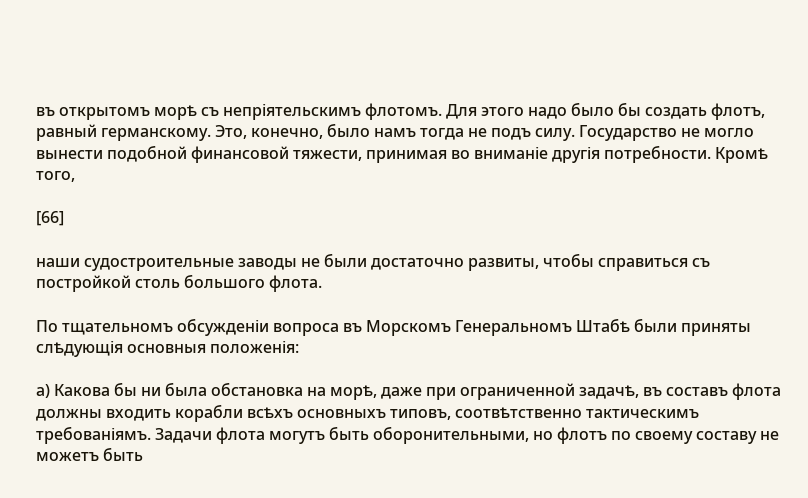въ открытомъ морѣ съ непріятельскимъ флотомъ. Для этого надо было бы создать флотъ, равный германскому. Это, конечно, было намъ тогда не подъ силу. Государство не могло вынести подобной финансовой тяжести, принимая во вниманіе другія потребности. Кромѣ того,

[66]

наши судостроительные заводы не были достаточно развиты, чтобы справиться съ постройкой столь большого флота.

По тщательномъ обсужденіи вопроса въ Морскомъ Генеральномъ Штабѣ были приняты слѣдующія основныя положенія:

а) Какова бы ни была обстановка на морѣ, даже при ограниченной задачѣ, въ составъ флота должны входить корабли всѣхъ основныхъ типовъ, соотвѣтственно тактическимъ требованіямъ. Задачи флота могутъ быть оборонительными, но флотъ по своему составу не можетъ быть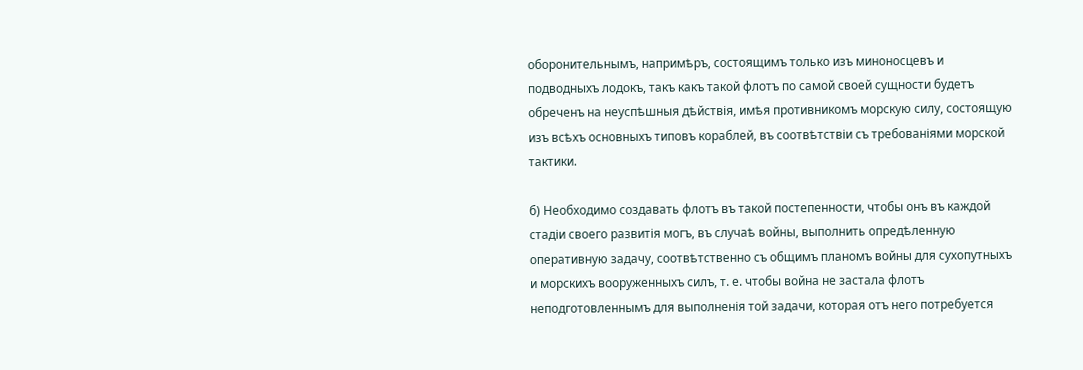оборонительнымъ, напримѣръ, состоящимъ только изъ миноносцевъ и подводныхъ лодокъ, такъ какъ такой флотъ по самой своей сущности будетъ обреченъ на неуспѣшныя дѣйствія, имѣя противникомъ морскую силу, состоящую изъ всѣхъ основныхъ типовъ кораблей, въ соотвѣтствіи съ требованіями морской тактики.

б) Необходимо создавать флотъ въ такой постепенности, чтобы онъ въ каждой стадіи своего развитія могъ, въ случаѣ войны, выполнить опредѣленную оперативную задачу, соотвѣтственно съ общимъ планомъ войны для сухопутныхъ и морскихъ вооруженныхъ силъ, т. е. чтобы война не застала флотъ неподготовленнымъ для выполненія той задачи, которая отъ него потребуется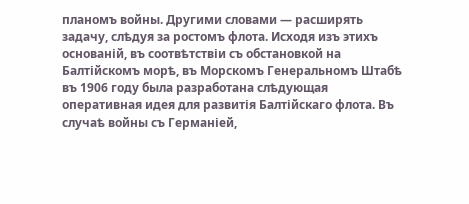планомъ войны. Другими словами — расширять задачу, слѣдуя за ростомъ флота. Исходя изъ этихъ основаній, въ соотвѣтствіи съ обстановкой на Балтійскомъ морѣ, въ Морскомъ Генеральномъ Штабѣ въ 1906 году была разработана слѣдующая оперативная идея для развитія Балтійскаго флота. Въ случаѣ войны съ Германіей,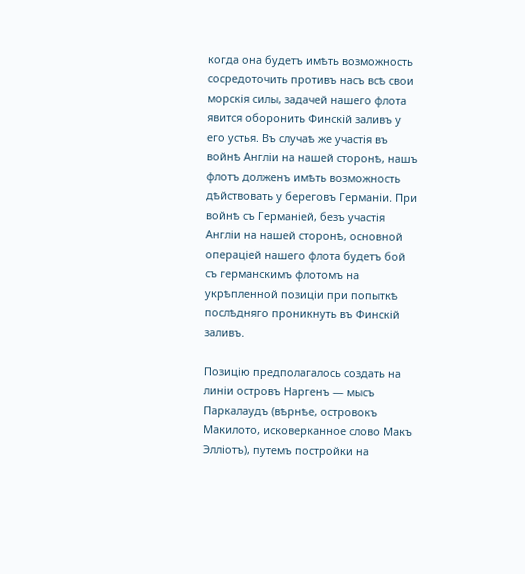когда она будетъ имѣть возможность сосредоточить противъ насъ всѣ свои морскія силы, задачей нашего флота явится оборонить Финскій заливъ у его устья. Въ случаѣ же участія въ войнѣ Англіи на нашей сторонѣ, нашъ флотъ долженъ имѣть возможность дѣйствовать у береговъ Германіи. При войнѣ съ Германіей, безъ участія Англіи на нашей сторонѣ, основной операціей нашего флота будетъ бой съ германскимъ флотомъ на укрѣпленной позиціи при попыткѣ послѣдняго проникнуть въ Финскій заливъ.

Позицію предполагалось создать на линіи островъ Наргенъ — мысъ Паркалаудъ (вѣрнѣе, островокъ Макилото, исковерканное слово Макъ Элліотъ), путемъ постройки на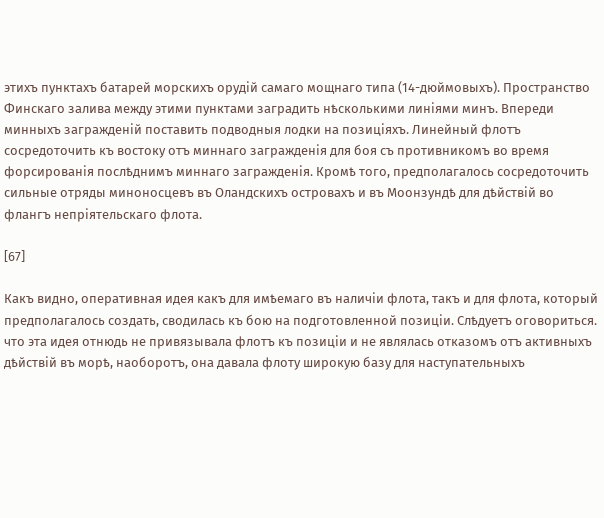этихъ пунктахъ батарей морскихъ орудій самаго мощнаго типа (14-дюймовыхъ). Пространство Финскаго залива между этими пунктами заградить нѣсколькими линіями минъ. Впереди минныхъ загражденій поставить подводныя лодки на позиціяхъ. Линейный флотъ сосредоточить къ востоку отъ миннаго загражденія для боя съ противникомъ во время форсированія послѣднимъ миннаго загражденія. Кромѣ того, предполагалось сосредоточить сильные отряды миноносцевъ въ Оландскихъ островахъ и въ Моонзундѣ для дѣйствій во флангъ непріятельскаго флота.

[67]

Какъ видно, оперативная идея какъ для имѣемаго въ наличіи флота, такъ и для флота, который предполагалось создать, сводилась къ бою на подготовленной позиціи. Слѣдуетъ оговориться. что эта идея отнюдь не привязывала флотъ къ позиціи и не являлась отказомъ отъ активныхъ дѣйствій въ морѣ, наоборотъ, она давала флоту широкую базу для наступательныхъ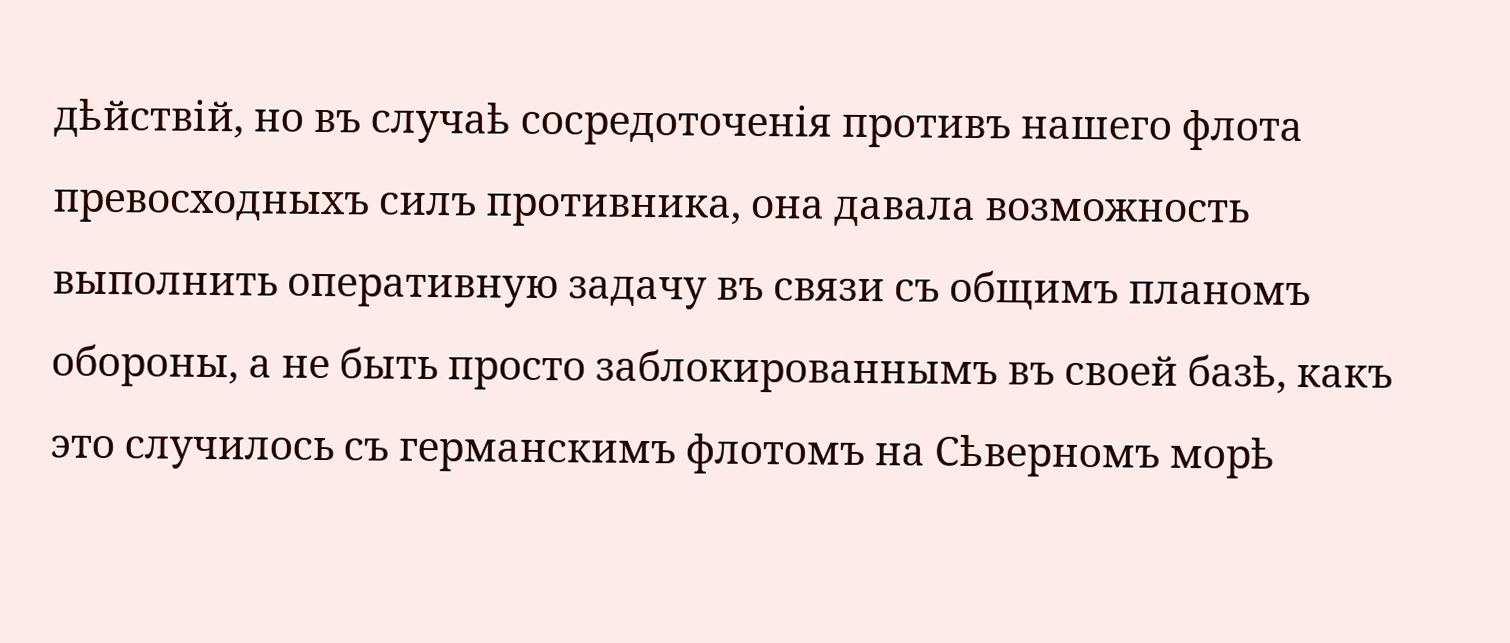дѣйствій, но въ случаѣ сосредоточенія противъ нашего флота превосходныхъ силъ противника, она давала возможность выполнить оперативную задачу въ связи съ общимъ планомъ обороны, а не быть просто заблокированнымъ въ своей базѣ, какъ это случилось съ германскимъ флотомъ на Сѣверномъ морѣ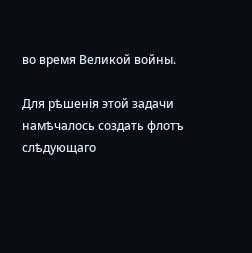во время Великой войны.

Для рѣшенія этой задачи намѣчалось создать флотъ слѣдующаго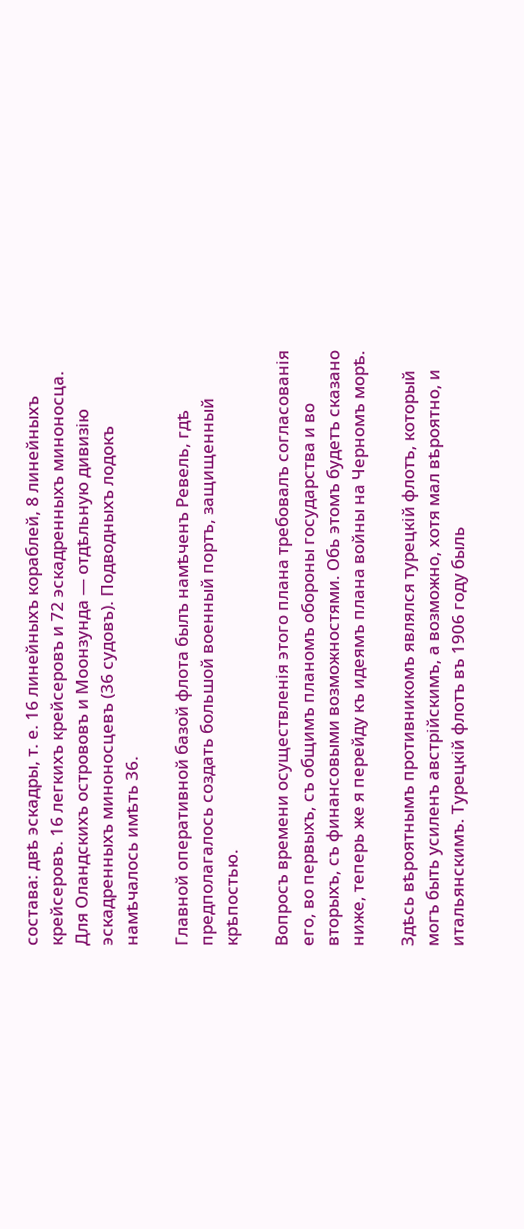состава: двѣ эскадры, т. е. 16 линейныхъ кораблей, 8 линейныхъ крейсеровъ. 16 легкихъ крейсеровъ и 72 эскадренныхъ миноносца. Для Оландскихъ острововъ и Моонзунда — отдѣльную дивизію эскадренныхъ миноносцевъ (36 судовъ). Подводныхъ лодокъ намѣчалось имѣть 36.

Главной оперативной базой флота былъ намѣченъ Ревель, гдѣ предполагалось создать большой военный портъ, защищенный крѣпостью.

Вопросъ времени осуществленія этого плана требовалъ согласованія его, во первыхъ, съ общимъ планомъ обороны государства и во вторыхъ, съ финансовыми возможностями. Обь этомъ будетъ сказано ниже, теперь же я перейду къ идеямъ плана войны на Черномъ морѣ.

Здѣсь вѣроятнымъ противникомъ являлся турецкій флотъ, который могъ быть усиленъ австрійскимъ, а возможно, хотя мал вѣроятно, и итальянскимъ. Турецкій флотъ въ 1906 году быль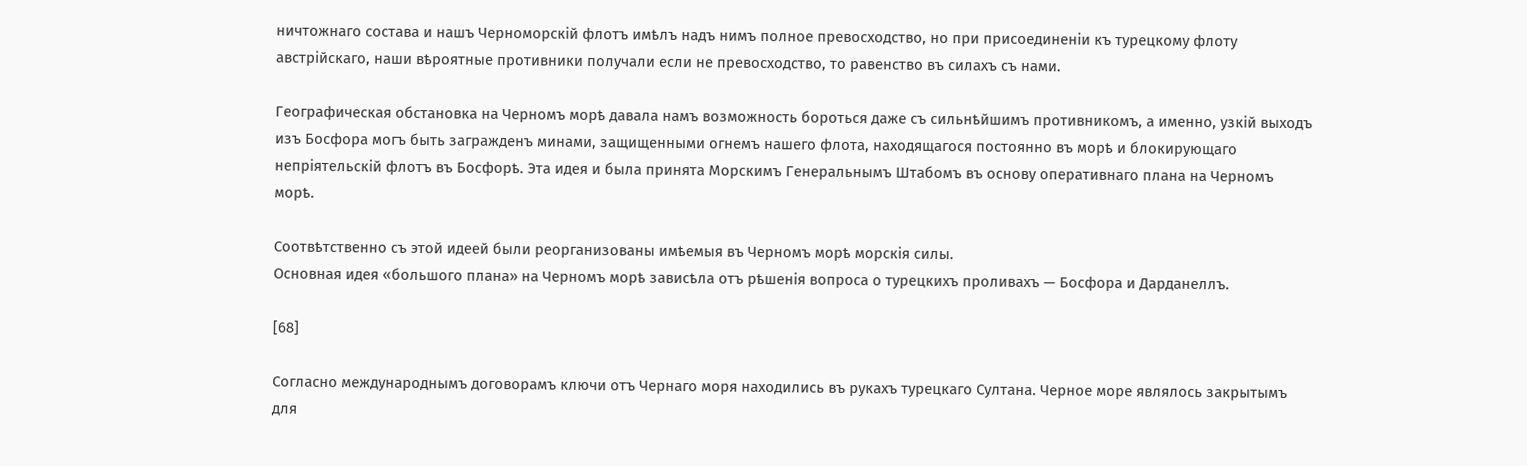ничтожнаго состава и нашъ Черноморскій флотъ имѣлъ надъ нимъ полное превосходство, но при присоединеніи къ турецкому флоту австрійскаго, наши вѣроятные противники получали если не превосходство, то равенство въ силахъ съ нами.

Географическая обстановка на Черномъ морѣ давала намъ возможность бороться даже съ сильнѣйшимъ противникомъ, а именно, узкій выходъ изъ Босфора могъ быть загражденъ минами, защищенными огнемъ нашего флота, находящагося постоянно въ морѣ и блокирующаго непріятельскій флотъ въ Босфорѣ. Эта идея и была принята Морскимъ Генеральнымъ Штабомъ въ основу оперативнаго плана на Черномъ морѣ.

Соотвѣтственно съ этой идеей были реорганизованы имѣемыя въ Черномъ морѣ морскія силы.
Основная идея «большого плана» на Черномъ морѣ зависѣла отъ рѣшенія вопроса о турецкихъ проливахъ — Босфора и Дарданеллъ.

[68]

Согласно международнымъ договорамъ ключи отъ Чернаго моря находились въ рукахъ турецкаго Султана. Черное море являлось закрытымъ для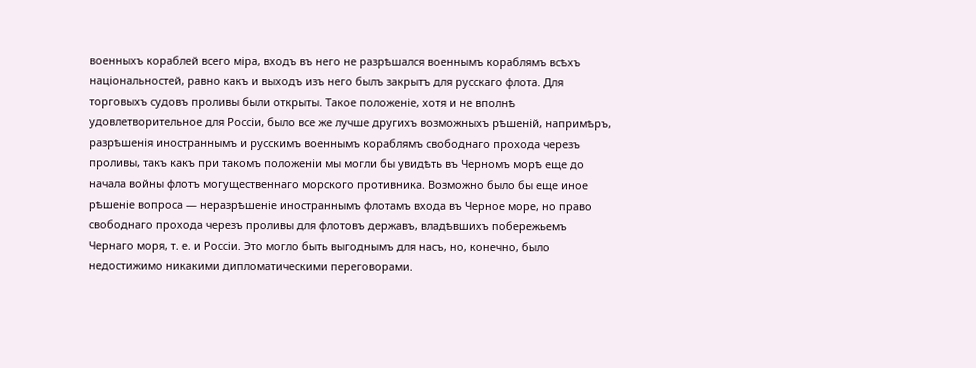военныхъ кораблей всего міра, входъ въ него не разрѣшался военнымъ кораблямъ всѣхъ національностей, равно какъ и выходъ изъ него былъ закрытъ для русскаго флота. Для торговыхъ судовъ проливы были открыты. Такое положеніе, хотя и не вполнѣ удовлетворительное для Россіи, было все же лучше другихъ возможныхъ рѣшеній, напримѣръ, разрѣшенія иностраннымъ и русскимъ военнымъ кораблямъ свободнаго прохода черезъ проливы, такъ какъ при такомъ положеніи мы могли бы увидѣть въ Черномъ морѣ еще до начала войны флотъ могущественнаго морского противника. Возможно было бы еще иное рѣшеніе вопроса — неразрѣшеніе иностраннымъ флотамъ входа въ Черное море, но право свободнаго прохода черезъ проливы для флотовъ державъ, владѣвшихъ побережьемъ Чернаго моря, т. е. и Россіи. Это могло быть выгоднымъ для насъ, но, конечно, было недостижимо никакими дипломатическими переговорами.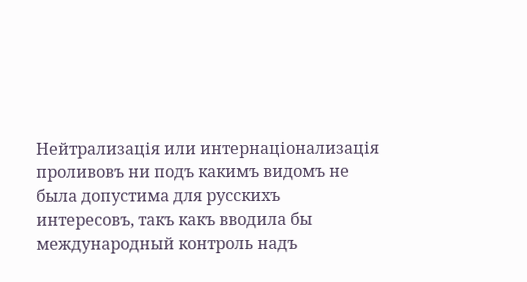Нейтрализація или интернаціонализація проливовъ ни подъ какимъ видомъ не была допустима для русскихъ интересовъ, такъ какъ вводила бы международный контроль надъ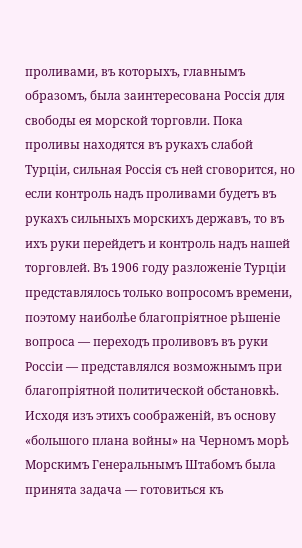проливами, въ которыхъ, главнымъ образомъ, была заинтересована Россія для свободы ея морской торговли. Пока проливы находятся въ рукахъ слабой Турціи, сильная Россія съ ней сговорится, но если контроль надъ проливами будетъ въ рукахъ сильныхъ морскихъ державъ, то въ ихъ руки перейдетъ и контроль надъ нашей торговлей. Въ 1906 году разложеніе Турціи представлялось только вопросомъ времени, поэтому наиболѣе благопріятное рѣшеніе вопроса — переходъ проливовъ въ руки Россіи — представлялся возможнымъ при благопріятной политической обстановкѣ.
Исходя изъ этихъ соображеній, въ основу «большого плана войны» на Черномъ морѣ Морскимъ Генеральнымъ Штабомъ была принята задача — готовиться къ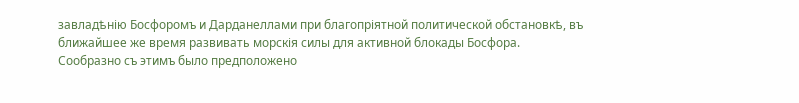завладѣнію Босфоромъ и Дарданеллами при благопріятной политической обстановкѣ, въ ближайшее же время развивать морскія силы для активной блокады Босфора. Сообразно съ этимъ было предположено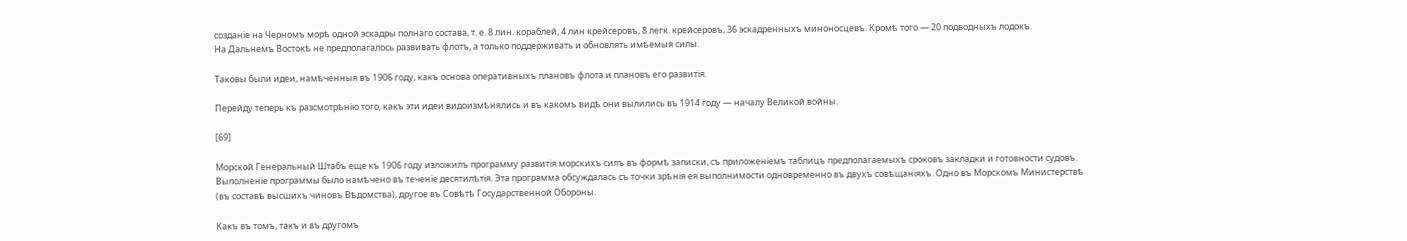созданіе на Черномъ морѣ одной эскадры полнаго состава, т. е. 8 лин. кораблей, 4 лин крейсеровъ, 8 легк. крейсеровъ, 36 эскадренныхъ миноносцевъ. Кромѣ того — 20 подводныхъ лодокъ.
На Дальнемъ Востокѣ не предполагалось развивать флотъ, а только поддерживать и обновлять имѣемыя силы.

Таковы были идеи, намѣченныя въ 1906 году, какъ основа оперативныхъ плановъ флота и плановъ его развитія.

Перейду теперь къ разсмотрѣнію того, какъ эти идеи видоизмѣнялись и въ какомъ видѣ они вылились въ 1914 году — началу Великой войны.

[69]

Морской Генеральный Штабъ еще къ 1906 году изложилъ программу развитія морскихъ силъ въ формѣ записки, съ приложеніемъ таблицъ предполагаемыхъ сроковъ закладки и готовности судовъ. Выполненіе программы было намѣчено въ теченіе десятилѣтія. Эта программа обсуждалась съ точки зрѣнія ея выполнимости одновременно въ двухъ совѣщаніяхъ. Одно въ Морскомъ Министерствѣ (въ составѣ высшихъ чиновъ Вѣдомства), другое въ Совѣтѣ Государственной Обороны.

Какъ въ томъ, такъ и въ другомъ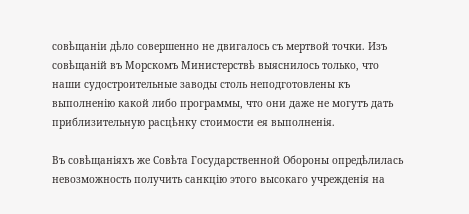совѣщаніи дѣло совершенно не двигалось съ мертвой точки. Изъ совѣщаній въ Морскомъ Министерствѣ выяснилось только, что наши судостроительные заводы столь неподготовлены къ выполненію какой либо программы, что они даже не могутъ дать приблизительную расцѣнку стоимости ея выполненія.

Въ совѣщаніяхъ же Совѣта Государственной Обороны опредѣлилась невозможность получить санкцію этого высокаго учрежденія на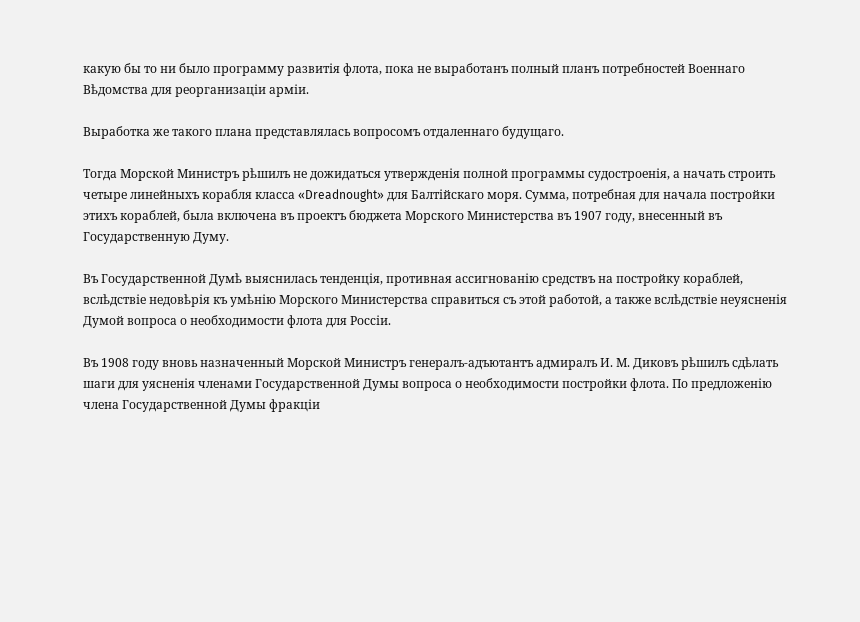какую бы то ни было программу развитія флота, пока не выработанъ полный планъ потребностей Военнаго Вѣдомства для реорганизаціи арміи.

Выработка же такого плана представлялась вопросомъ отдаленнаго будущаго.

Тогда Морской Министръ рѣшилъ не дожидаться утвержденія полной программы судостроенія, а начать строить четыре линейныхъ корабля класса «Dreadnought» для Балтійскаго моря. Сумма, потребная для начала постройки этихъ кораблей, была включена въ проектъ бюджета Морского Министерства въ 1907 году, внесенный въ Государственную Думу.

Въ Государственной Думѣ выяснилась тенденція, противная ассигнованію средствъ на постройку кораблей, вслѣдствіе недовѣрія къ умѣнію Морского Министерства справиться съ этой работой, а также вслѣдствіе неуясненія Думой вопроса о необходимости флота для Россіи.

Въ 1908 году вновь назначенный Морской Министръ генералъ-адъютантъ адмиралъ И. М. Диковъ рѣшилъ сдѣлать шаги для уясненія членами Государственной Думы вопроса о необходимости постройки флота. По предложенію члена Государственной Думы фракціи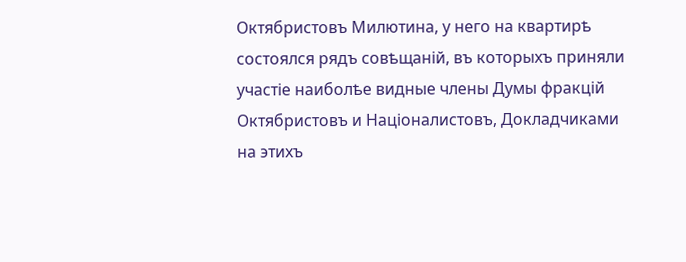Октябристовъ Милютина, у него на квартирѣ состоялся рядъ совѣщаній, въ которыхъ приняли участіе наиболѣе видные члены Думы фракцій Октябристовъ и Націоналистовъ, Докладчиками на этихъ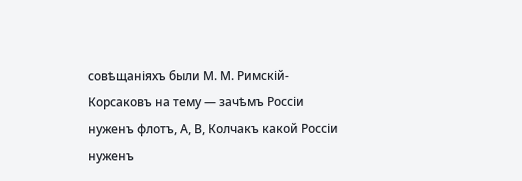совѣщаніяхъ были М. М. Римскій-Корсаковъ на тему — зачѣмъ Россіи нуженъ флотъ, А, В, Колчакъ какой Россіи нуженъ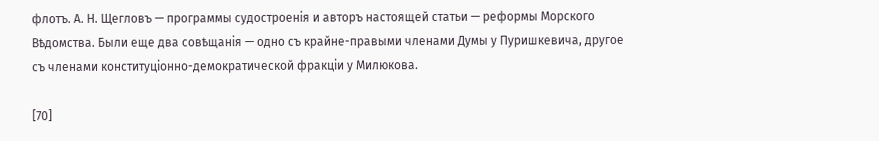флотъ. А. Н. Щегловъ — программы судостроенія и авторъ настоящей статьи — реформы Морского Вѣдомства. Были еще два совѣщанія — одно съ крайне-правыми членами Думы у Пуришкевича, другое съ членами конституціонно-демократической фракціи у Милюкова.

[70]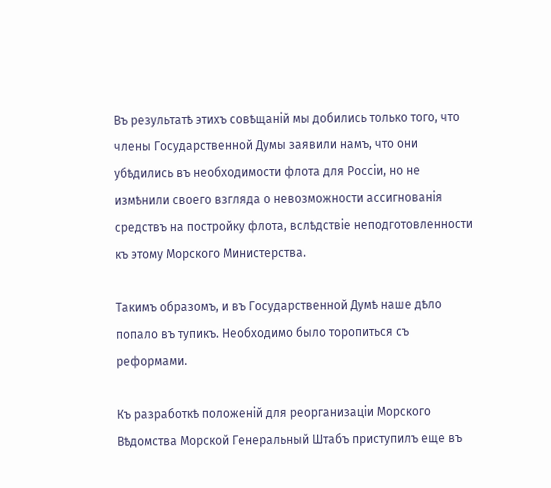Въ результатѣ этихъ совѣщаній мы добились только того, что члены Государственной Думы заявили намъ, что они убѣдились въ необходимости флота для Россіи, но не измѣнили своего взгляда о невозможности ассигнованія средствъ на постройку флота, вслѣдствіе неподготовленности къ этому Морского Министерства.

Такимъ образомъ, и въ Государственной Думѣ наше дѣло попало въ тупикъ. Необходимо было торопиться съ реформами.

Къ разработкѣ положеній для реорганизаціи Морского Вѣдомства Морской Генеральный Штабъ приступилъ еще въ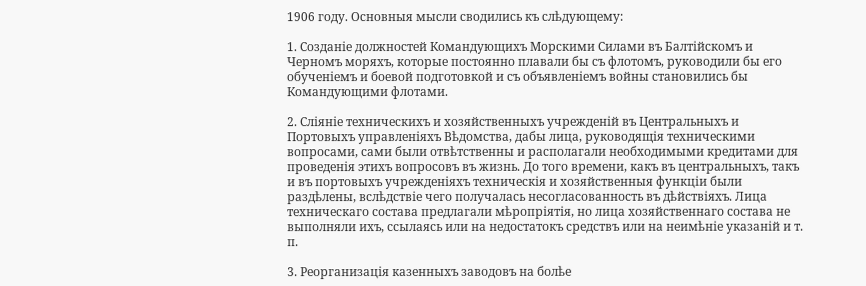1906 году. Основныя мысли сводились къ слѣдующему:

1. Созданіе должностей Командующихъ Морскими Силами въ Балтійскомъ и Черномъ моряхъ, которые постоянно плавали бы съ флотомъ, руководили бы его обученіемъ и боевой подготовкой и съ объявленіемъ войны становились бы Командующими флотами.

2. Сліяніе техническихъ и хозяйственныхъ учрежденій въ Центральныхъ и Портовыхъ управленіяхъ Вѣдомства, дабы лица, руководящія техническими вопросами, сами были отвѣтственны и располагали необходимыми кредитами для проведенія этихъ вопросовъ въ жизнь. До того времени, какъ въ центральныхъ, такъ и въ портовыхъ учрежденіяхъ техническія и хозяйственныя функціи были раздѣлены, вслѣдствіе чего получалась несогласованность въ дѣйствіяхъ. Лица техническаго состава предлагали мѣропріятія, но лица хозяйственнаго состава не выполняли ихъ, ссылаясь или на недостатокъ средствъ или на неимѣніе указаній и т. п.

3. Реорганизація казенныхъ заводовъ на болѣе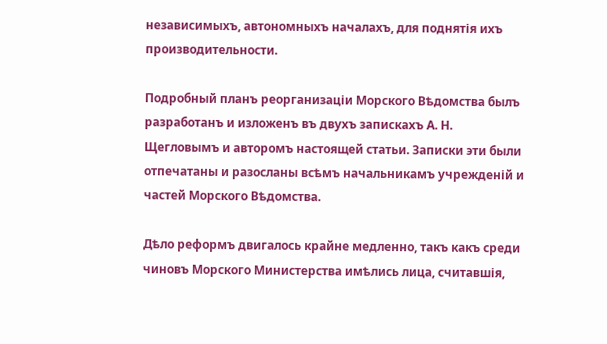независимыхъ, автономныхъ началахъ, для поднятія ихъ производительности.

Подробный планъ реорганизаціи Морского Вѣдомства былъ разработанъ и изложенъ въ двухъ запискахъ А. Н. Щегловымъ и авторомъ настоящей статьи. Записки эти были отпечатаны и разосланы всѣмъ начальникамъ учрежденій и частей Морского Вѣдомства.

Дѣло реформъ двигалось крайне медленно, такъ какъ среди чиновъ Морского Министерства имѣлись лица, считавшія,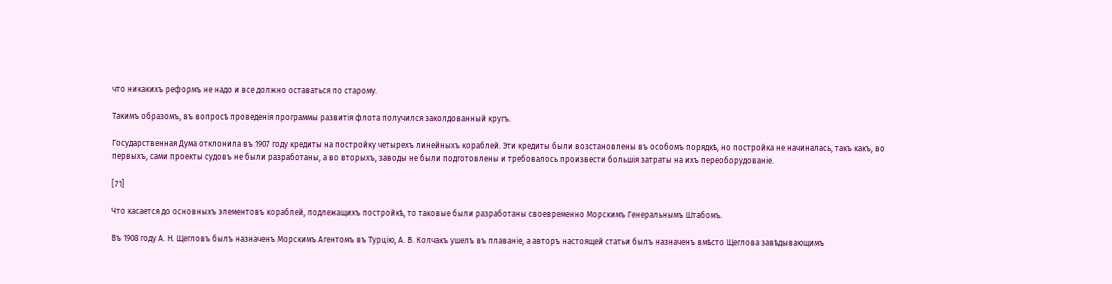что никакихъ реформъ не надо и все должно оставаться по старому.

Такимъ образомъ, въ вопросѣ проведенія программы развитія флота получился заколдованный кругъ.

Государственная Дума отклонила въ 1907 году кредиты на постройку четырехъ линейныхъ кораблей. Эти кредиты были возстановлены въ особомъ порядкѣ, но постройка не начиналась, такъ какъ, во первыхъ, сами проекты судовъ не были разработаны, а во вторыхъ, заводы не были подготовлены и требовалось произвести большія затраты на ихъ переоборудованіе.

[71]

Что касается до основныхъ элементовъ кораблей, подлежащихъ постройкѣ, то таковые были разработаны своевременно Морскимъ Генеральнымъ Штабомъ.

Въ 1908 году А. Н. Щегловъ былъ назначенъ Морскимъ Агентомъ въ Турцію, А. В. Колчакъ ушелъ въ плаваніе, а авторъ настоящей статьи былъ назначенъ вмѣсто Щеглова завѣдывающимъ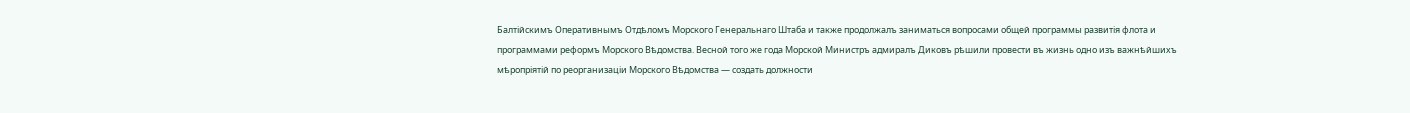Балтійскимъ Оперативнымъ Отдѣломъ Морского Генеральнаго Штаба и также продолжалъ заниматься вопросами общей программы развитія флота и программами реформъ Морского Вѣдомства. Весной того же года Морской Министръ адмиралъ Диковъ рѣшили провести въ жизнь одно изъ важнѣйшихъ мѣропріятій по реорганизаціи Морского Вѣдомства — создать должности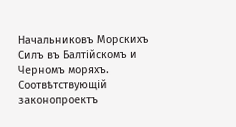Начальниковъ Морскихъ Силъ въ Балтійскомъ и Черномъ моряхъ. Соотвѣтствующій законопроектъ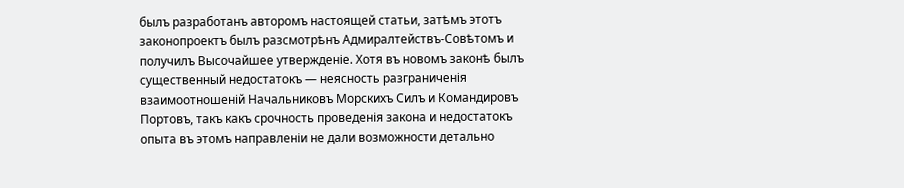былъ разработанъ авторомъ настоящей статьи, затѣмъ этотъ законопроектъ былъ разсмотрѣнъ Адмиралтействъ-Совѣтомъ и получилъ Высочайшее утвержденіе. Хотя въ новомъ законѣ былъ существенный недостатокъ — неясность разграниченія взаимоотношеній Начальниковъ Морскихъ Силъ и Командировъ Портовъ, такъ какъ срочность проведенія закона и недостатокъ опыта въ этомъ направленіи не дали возможности детально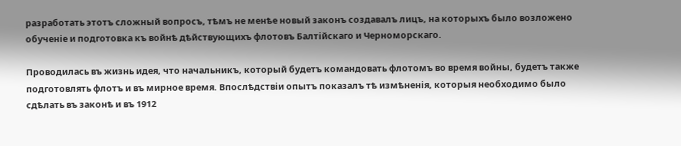разработать этотъ сложный вопросъ, тѣмъ не менѣе новый законъ создавалъ лицъ, на которыхъ было возложено обученіе и подготовка къ войнѣ дѣйствующихъ флотовъ Балтійскаго и Черноморскаго.

Проводилась въ жизнь идея, что начальникъ, который будетъ командовать флотомъ во время войны, будетъ также подготовлять флотъ и въ мирное время. Впослѣдствіи опытъ показалъ тѣ измѣненія, которыя необходимо было сдѣлать въ законѣ и въ 1912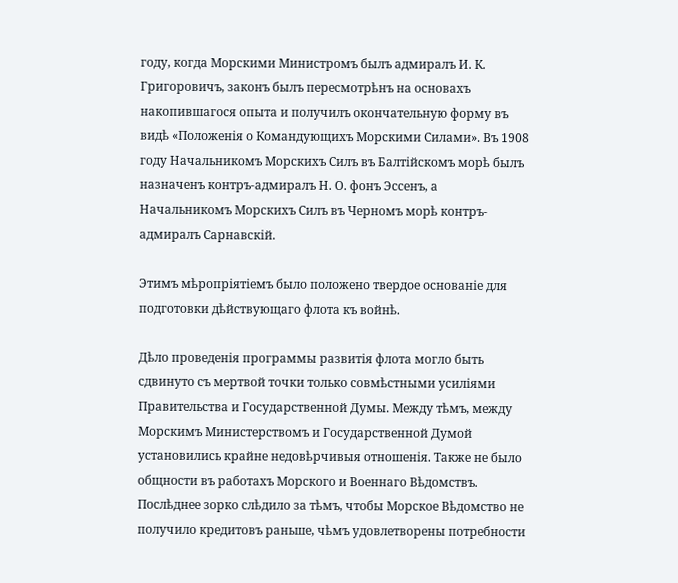году, когда Морскими Министромъ былъ адмиралъ И. К. Григоровичъ, законъ былъ пересмотрѣнъ на основахъ накопившагося опыта и получилъ окончательную форму въ видѣ «Положенія о Командующихъ Морскими Силами». Въ 1908 году Начальникомъ Морскихъ Силъ въ Балтійскомъ морѣ былъ назначенъ контръ-адмиралъ Н. О. фонъ Эссенъ, а Начальникомъ Морскихъ Силъ въ Черномъ морѣ контръ-адмиралъ Сарнавскій.

Этимъ мѣропріятіемъ было положено твердое основаніе для подготовки дѣйствующаго флота къ войнѣ.

Дѣло проведенія программы развитія флота могло быть сдвинуто съ мертвой точки только совмѣстными усиліями Правительства и Государственной Думы. Между тѣмъ, между Морскимъ Министерствомъ и Государственной Думой установились крайне недовѣрчивыя отношенія. Также не было общности въ работахъ Морского и Военнаго Вѣдомствъ. Послѣднее зорко слѣдило за тѣмъ, чтобы Морское Вѣдомство не получило кредитовъ раньше, чѣмъ удовлетворены потребности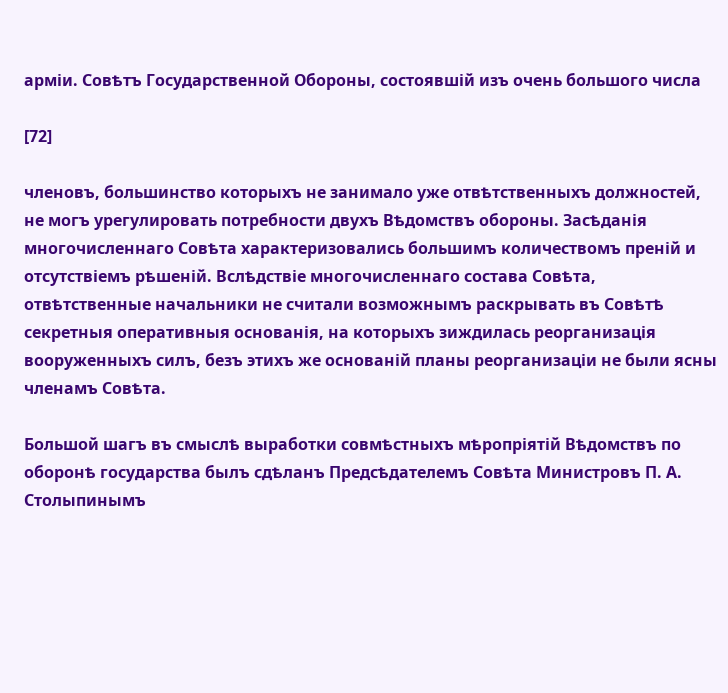арміи. Совѣтъ Государственной Обороны, состоявшій изъ очень большого числа

[72]

членовъ, большинство которыхъ не занимало уже отвѣтственныхъ должностей, не могъ урегулировать потребности двухъ Вѣдомствъ обороны. Засѣданія многочисленнаго Совѣта характеризовались большимъ количествомъ преній и отсутствіемъ рѣшеній. Вслѣдствіе многочисленнаго состава Совѣта, отвѣтственные начальники не считали возможнымъ раскрывать въ Совѣтѣ секретныя оперативныя основанія, на которыхъ зиждилась реорганизація вооруженныхъ силъ, безъ этихъ же основаній планы реорганизаціи не были ясны членамъ Совѣта.

Большой шагъ въ смыслѣ выработки совмѣстныхъ мѣропріятій Вѣдомствъ по оборонѣ государства былъ сдѣланъ Предсѣдателемъ Совѣта Министровъ П. А. Столыпинымъ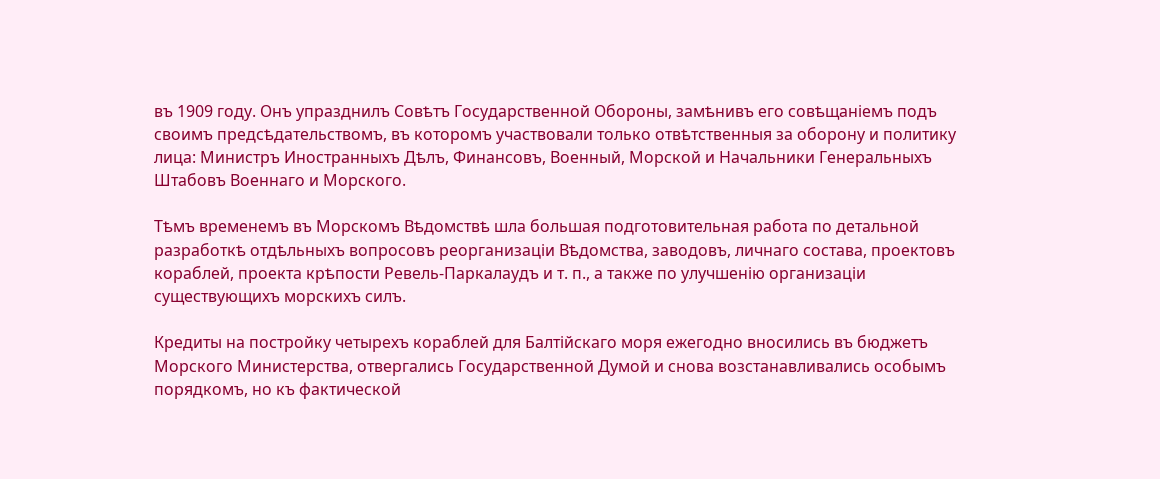въ 1909 году. Онъ упразднилъ Совѣтъ Государственной Обороны, замѣнивъ его совѣщаніемъ подъ своимъ предсѣдательствомъ, въ которомъ участвовали только отвѣтственныя за оборону и политику лица: Министръ Иностранныхъ Дѣлъ, Финансовъ, Военный, Морской и Начальники Генеральныхъ Штабовъ Военнаго и Морского.

Тѣмъ временемъ въ Морскомъ Вѣдомствѣ шла большая подготовительная работа по детальной разработкѣ отдѣльныхъ вопросовъ реорганизаціи Вѣдомства, заводовъ, личнаго состава, проектовъ кораблей, проекта крѣпости Ревель-Паркалаудъ и т. п., а также по улучшенію организаціи существующихъ морскихъ силъ.

Кредиты на постройку четырехъ кораблей для Балтійскаго моря ежегодно вносились въ бюджетъ Морского Министерства, отвергались Государственной Думой и снова возстанавливались особымъ порядкомъ, но къ фактической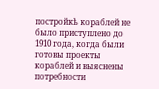постройкѣ кораблей не было приступлено до 1910 года, когда были готовы проекты кораблей и выяснены потребности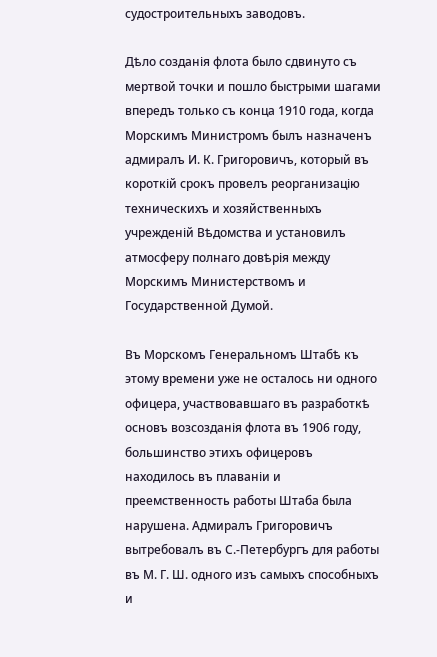судостроительныхъ заводовъ.

Дѣло созданія флота было сдвинуто съ мертвой точки и пошло быстрыми шагами впередъ только съ конца 1910 года, когда Морскимъ Министромъ былъ назначенъ адмиралъ И. К. Григоровичъ, который въ короткій срокъ провелъ реорганизацію техническихъ и хозяйственныхъ учрежденій Вѣдомства и установилъ атмосферу полнаго довѣрія между Морскимъ Министерствомъ и Государственной Думой.

Въ Морскомъ Генеральномъ Штабѣ къ этому времени уже не осталось ни одного офицера, участвовавшаго въ разработкѣ основъ возсозданія флота въ 1906 году, большинство этихъ офицеровъ находилось въ плаваніи и преемственность работы Штаба была нарушена. Адмиралъ Григоровичъ вытребовалъ въ С.-Петербургъ для работы въ М. Г. Ш. одного изъ самыхъ способныхъ и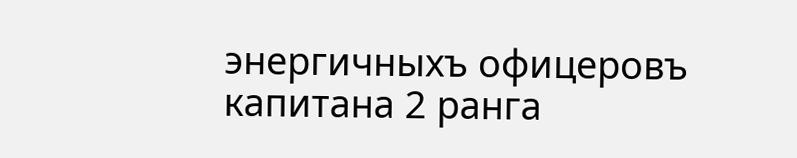энергичныхъ офицеровъ капитана 2 ранга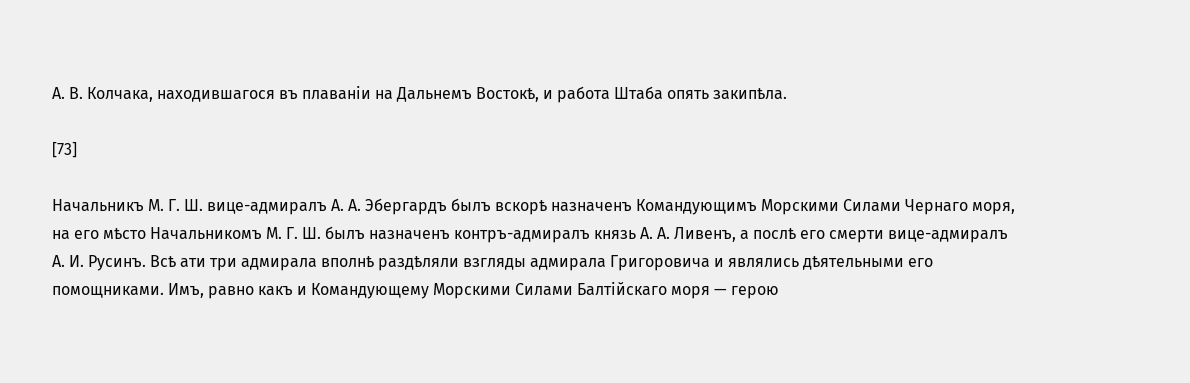А. В. Колчака, находившагося въ плаваніи на Дальнемъ Востокѣ, и работа Штаба опять закипѣла.

[73]

Начальникъ М. Г. Ш. вице-адмиралъ А. А. Эбергардъ былъ вскорѣ назначенъ Командующимъ Морскими Силами Чернаго моря, на его мѣсто Начальникомъ М. Г. Ш. былъ назначенъ контръ-адмиралъ князь А. А. Ливенъ, а послѣ его смерти вице-адмиралъ А. И. Русинъ. Всѣ ати три адмирала вполнѣ раздѣляли взгляды адмирала Григоровича и являлись дѣятельными его помощниками. Имъ, равно какъ и Командующему Морскими Силами Балтійскаго моря — герою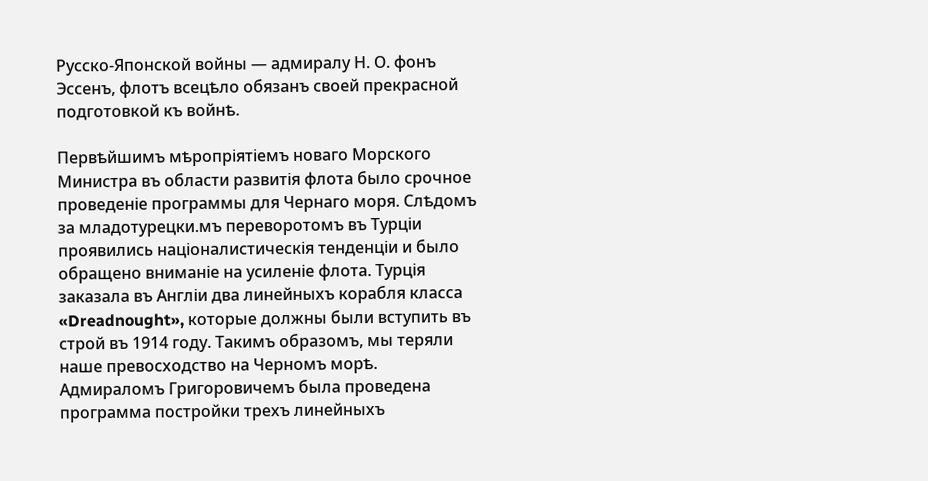Русско-Японской войны — адмиралу Н. О. фонъ Эссенъ, флотъ всецѣло обязанъ своей прекрасной подготовкой къ войнѣ.

Первѣйшимъ мѣропріятіемъ новаго Морского Министра въ области развитія флота было срочное проведеніе программы для Чернаго моря. Слѣдомъ за младотурецки.мъ переворотомъ въ Турціи проявились націоналистическія тенденціи и было обращено вниманіе на усиленіе флота. Турція заказала въ Англіи два линейныхъ корабля класса «Dreadnought», которые должны были вступить въ строй въ 1914 году. Такимъ образомъ, мы теряли наше превосходство на Черномъ морѣ. Адмираломъ Григоровичемъ была проведена программа постройки трехъ линейныхъ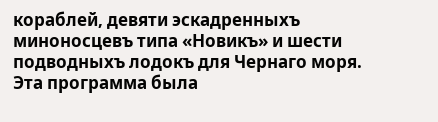кораблей, девяти эскадренныхъ миноносцевъ типа «Новикъ» и шести подводныхъ лодокъ для Чернаго моря. Эта программа была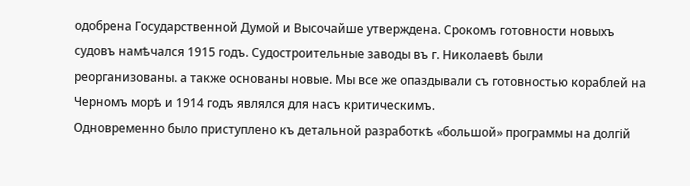одобрена Государственной Думой и Высочайше утверждена. Срокомъ готовности новыхъ судовъ намѣчался 1915 годъ. Судостроительные заводы въ г. Николаевѣ были реорганизованы. а также основаны новые. Мы все же опаздывали съ готовностью кораблей на Черномъ морѣ и 1914 годъ являлся для насъ критическимъ.
Одновременно было приступлено къ детальной разработкѣ «большой» программы на долгій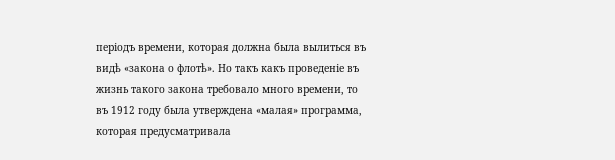періодъ времени, которая должна была вылиться въ видѣ «закона о флотѣ». Но такъ какъ проведеніе въ жизнь такого закона требовало много времени, то въ 1912 году была утверждена «малая» программа, которая предусматривала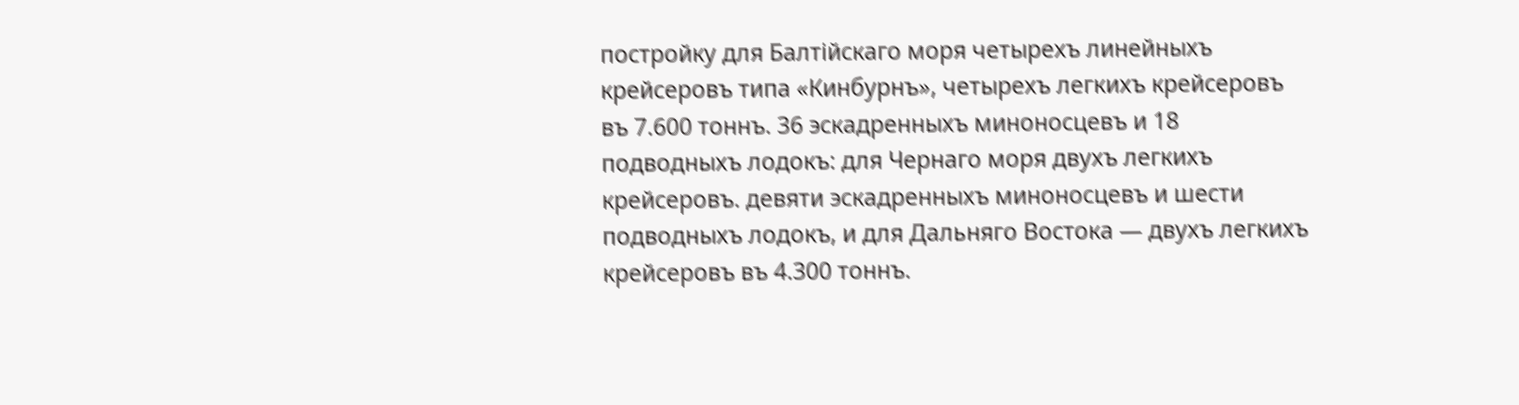постройку для Балтійскаго моря четырехъ линейныхъ крейсеровъ типа «Кинбурнъ», четырехъ легкихъ крейсеровъ въ 7.600 тоннъ. 36 эскадренныхъ миноносцевъ и 18 подводныхъ лодокъ: для Чернаго моря двухъ легкихъ крейсеровъ. девяти эскадренныхъ миноносцевъ и шести подводныхъ лодокъ, и для Дальняго Востока — двухъ легкихъ крейсеровъ въ 4.300 тоннъ.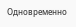Одновременно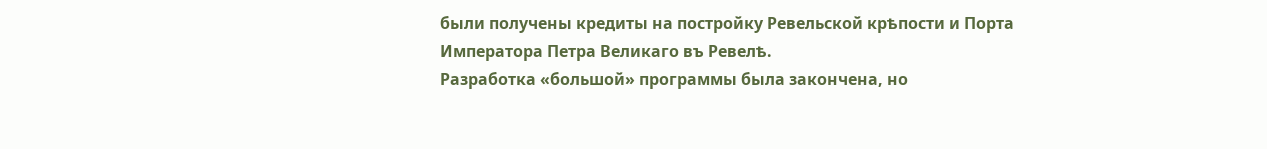были получены кредиты на постройку Ревельской крѣпости и Порта Императора Петра Великаго въ Ревелѣ.
Разработка «большой» программы была закончена, но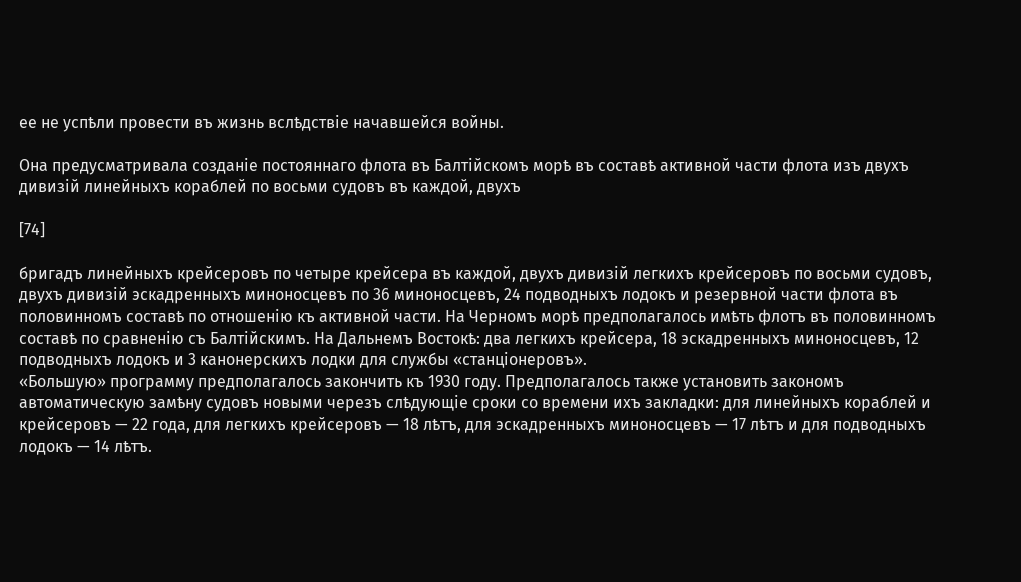ее не успѣли провести въ жизнь вслѣдствіе начавшейся войны.

Она предусматривала созданіе постояннаго флота въ Балтійскомъ морѣ въ составѣ активной части флота изъ двухъ дивизій линейныхъ кораблей по восьми судовъ въ каждой, двухъ

[74]

бригадъ линейныхъ крейсеровъ по четыре крейсера въ каждой, двухъ дивизій легкихъ крейсеровъ по восьми судовъ, двухъ дивизій эскадренныхъ миноносцевъ по 36 миноносцевъ, 24 подводныхъ лодокъ и резервной части флота въ половинномъ составѣ по отношенію къ активной части. На Черномъ морѣ предполагалось имѣть флотъ въ половинномъ составѣ по сравненію съ Балтійскимъ. На Дальнемъ Востокѣ: два легкихъ крейсера, 18 эскадренныхъ миноносцевъ, 12 подводныхъ лодокъ и 3 канонерскихъ лодки для службы «станціонеровъ».
«Большую» программу предполагалось закончить къ 1930 году. Предполагалось также установить закономъ автоматическую замѣну судовъ новыми черезъ слѣдующіе сроки со времени ихъ закладки: для линейныхъ кораблей и крейсеровъ — 22 года, для легкихъ крейсеровъ — 18 лѣтъ, для эскадренныхъ миноносцевъ — 17 лѣтъ и для подводныхъ лодокъ — 14 лѣтъ.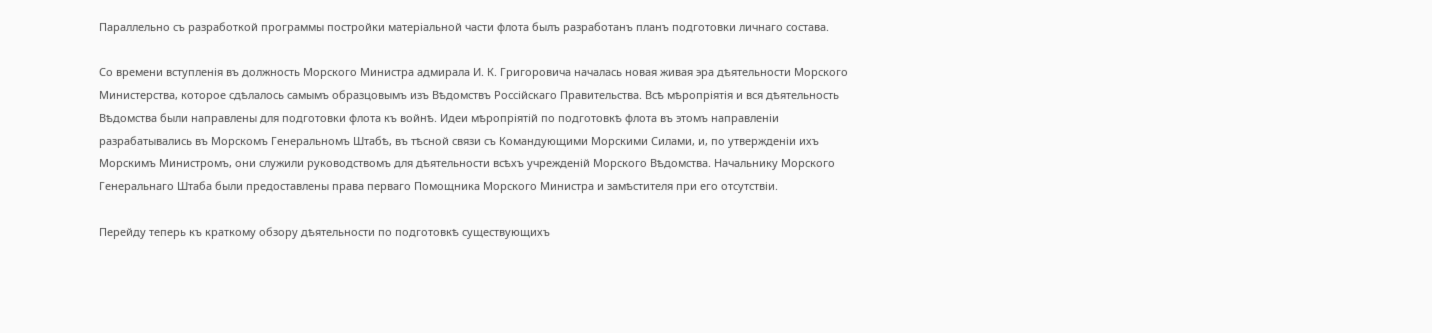Параллельно съ разработкой программы постройки матеріальной части флота былъ разработанъ планъ подготовки личнаго состава.

Со времени вступленія въ должность Морского Министра адмирала И. К. Григоровича началась новая живая эра дѣятельности Морского Министерства, которое сдѣлалось самымъ образцовымъ изъ Вѣдомствъ Россійскаго Правительства. Всѣ мѣропріятія и вся дѣятельность Вѣдомства были направлены для подготовки флота къ войнѣ. Идеи мѣропріятій по подготовкѣ флота въ этомъ направленіи разрабатывались въ Морскомъ Генеральномъ Штабѣ, въ тѣсной связи съ Командующими Морскими Силами, и, по утвержденіи ихъ Морскимъ Министромъ, они служили руководствомъ для дѣятельности всѣхъ учрежденій Морского Вѣдомства. Начальнику Морского Генеральнаго Штаба были предоставлены права перваго Помощника Морского Министра и замѣстителя при его отсутствіи.

Перейду теперь къ краткому обзору дѣятельности по подготовкѣ существующихъ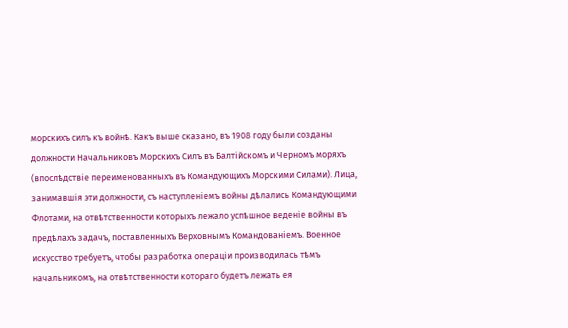морскихъ силъ къ войнѣ. Какъ выше сказано, въ 1908 году были созданы должности Начальниковъ Морскихъ Силъ въ Балтійскомъ и Черномъ моряхъ (впослѣдствіе переименованныхъ въ Командующихъ Морскими Силами). Лица, занимавшія эти должности, съ наступленіемъ войны дѣлались Командующими Флотами, на отвѣтственности которыхъ лежало успѣшное веденіе войны въ предѣлахъ задачъ, поставленныхъ Верховнымъ Командованіемъ. Военное искусство требуетъ, чтобы разработка операціи производилась тѣмъ начальникомъ, на отвѣтственности котораго будетъ лежать ея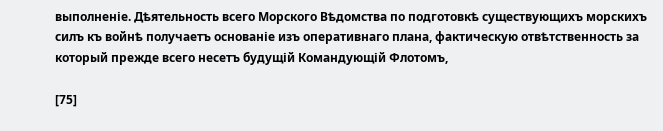выполненіе. Дѣятельность всего Морского Вѣдомства по подготовкѣ существующихъ морскихъ силъ къ войнѣ получаетъ основаніе изъ оперативнаго плана, фактическую отвѣтственность за который прежде всего несетъ будущій Командующій Флотомъ,

[75]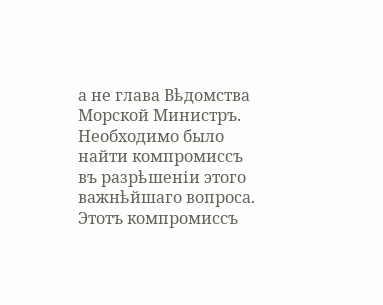а не глава Вѣдомства Морской Министръ. Необходимо было найти компромиссъ въ разрѣшеніи этого важнѣйшаго вопроса. Этотъ компромиссъ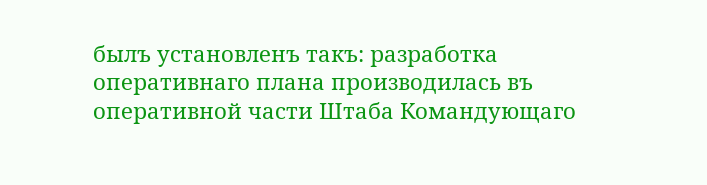былъ установленъ такъ: разработка оперативнаго плана производилась въ оперативной части Штаба Командующаго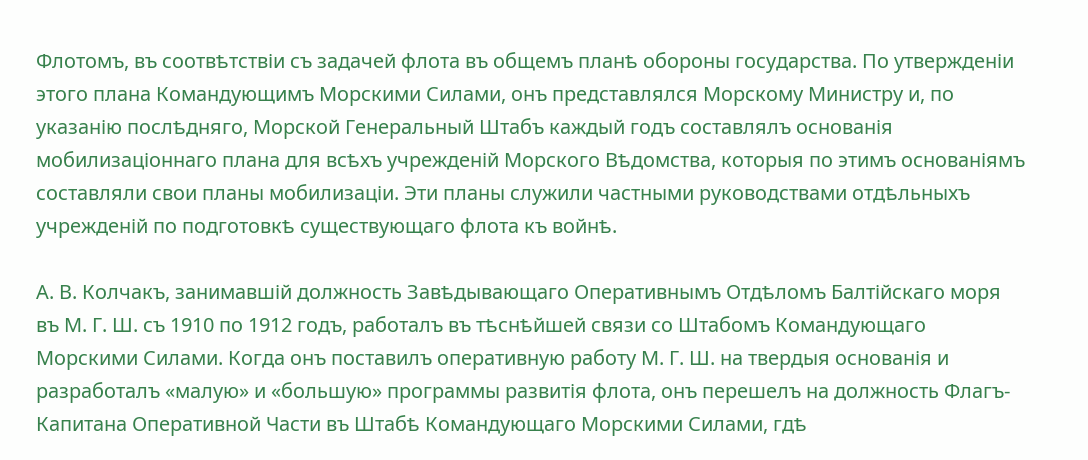Флотомъ, въ соотвѣтствіи съ задачей флота въ общемъ планѣ обороны государства. По утвержденіи этого плана Командующимъ Морскими Силами, онъ представлялся Морскому Министру и, по указанію послѣдняго, Морской Генеральный Штабъ каждый годъ составлялъ основанія мобилизаціоннаго плана для всѣхъ учрежденій Морского Вѣдомства, которыя по этимъ основаніямъ составляли свои планы мобилизаціи. Эти планы служили частными руководствами отдѣльныхъ учрежденій по подготовкѣ существующаго флота къ войнѣ.

А. В. Колчакъ, занимавшій должность Завѣдывающаго Оперативнымъ Отдѣломъ Балтійскаго моря въ М. Г. Ш. съ 1910 по 1912 годъ, работалъ въ тѣснѣйшей связи со Штабомъ Командующаго Морскими Силами. Когда онъ поставилъ оперативную работу М. Г. Ш. на твердыя основанія и разработалъ «малую» и «большую» программы развитія флота, онъ перешелъ на должность Флагъ-Капитана Оперативной Части въ Штабѣ Командующаго Морскими Силами, гдѣ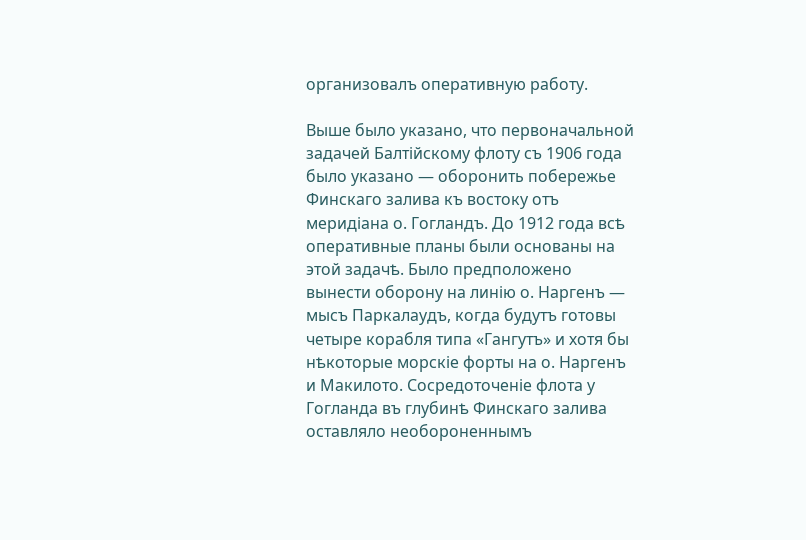организовалъ оперативную работу.

Выше было указано, что первоначальной задачей Балтійскому флоту съ 1906 года было указано — оборонить побережье Финскаго залива къ востоку отъ меридіана о. Гогландъ. До 1912 года всѣ оперативные планы были основаны на этой задачѣ. Было предположено вынести оборону на линію о. Наргенъ — мысъ Паркалаудъ, когда будутъ готовы четыре корабля типа «Гангутъ» и хотя бы нѣкоторые морскіе форты на о. Наргенъ и Макилото. Сосредоточеніе флота у Гогланда въ глубинѣ Финскаго залива оставляло необороненнымъ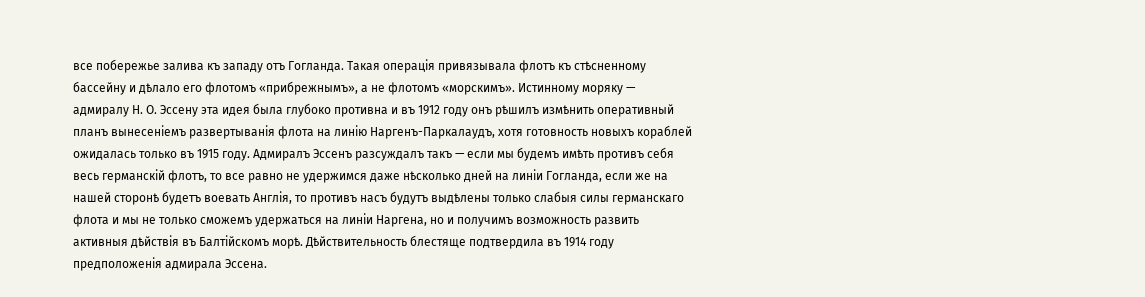все побережье залива къ западу отъ Гогланда. Такая операція привязывала флотъ къ стѣсненному бассейну и дѣлало его флотомъ «прибрежнымъ», а не флотомъ «морскимъ». Истинному моряку — адмиралу Н. О. Эссену эта идея была глубоко противна и въ 1912 году онъ рѣшилъ измѣнить оперативный планъ вынесеніемъ развертыванія флота на линію Наргенъ-Паркалаудъ, хотя готовность новыхъ кораблей ожидалась только въ 1915 году. Адмиралъ Эссенъ разсуждалъ такъ — если мы будемъ имѣть противъ себя весь германскій флотъ, то все равно не удержимся даже нѣсколько дней на линіи Гогланда, если же на нашей сторонѣ будетъ воевать Англія, то противъ насъ будутъ выдѣлены только слабыя силы германскаго флота и мы не только сможемъ удержаться на линіи Наргена, но и получимъ возможность развить активныя дѣйствія въ Балтійскомъ морѣ. Дѣйствительность блестяще подтвердила въ 1914 году предположенія адмирала Эссена.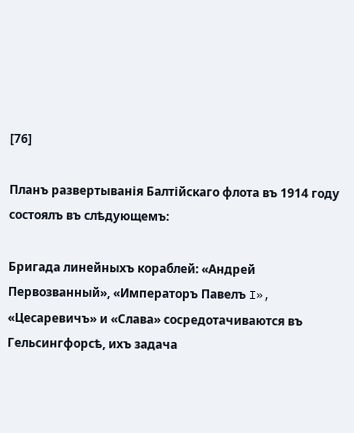[76]

Планъ развертыванія Балтійскаго флота въ 1914 году состоялъ въ слѣдующемъ:

Бригада линейныхъ кораблей: «Андрей Первозванный», «Императоръ Павелъ I», «Цесаревичъ» и «Слава» сосредотачиваются въ Гельсингфорсѣ, ихъ задача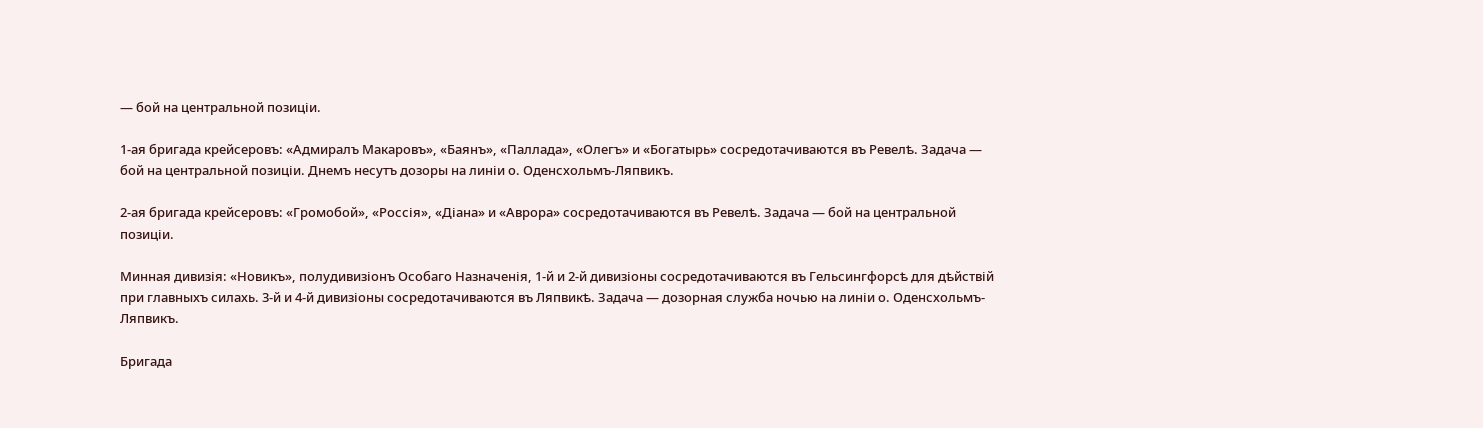— бой на центральной позиціи.

1-ая бригада крейсеровъ: «Адмиралъ Макаровъ», «Баянъ», «Паллада», «Олегъ» и «Богатырь» сосредотачиваются въ Ревелѣ. Задача — бой на центральной позиціи. Днемъ несутъ дозоры на линіи о. Оденсхольмъ-Ляпвикъ.

2-ая бригада крейсеровъ: «Громобой», «Россія», «Діана» и «Аврора» сосредотачиваются въ Ревелѣ. Задача — бой на центральной позиціи.

Минная дивизія: «Новикъ», полудивизіонъ Особаго Назначенія, 1-й и 2-й дивизіоны сосредотачиваются въ Гельсингфорсѣ для дѣйствій при главныхъ силахь. 3-й и 4-й дивизіоны сосредотачиваются въ Ляпвикѣ. Задача — дозорная служба ночью на линіи о. Оденсхольмъ-Ляпвикъ.

Бригада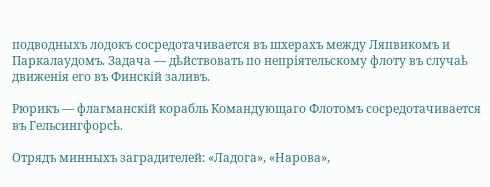подводныхъ лодокъ сосредотачивается въ шхерахъ между Ляпвикомъ и Паркалаудомъ. Задача — дѣйствовать по непріятельскому флоту въ случаѣ движенія его въ Финскій заливъ.

Рюрикъ — флагманскій корабль Командующаго Флотомъ сосредотачивается въ Гельсингфорсѣ.

Отрядъ минныхъ заградителей: «Ладога», «Нарова»,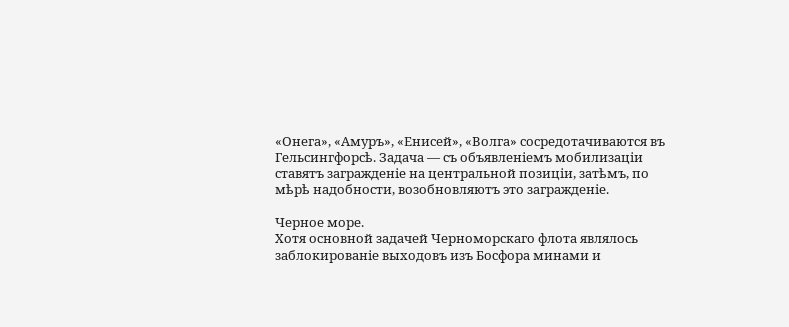«Онега», «Амуръ», «Енисей», «Волга» сосредотачиваются въ Гельсингфорсѣ. Задача — съ объявленіемъ мобилизаціи ставятъ загражденіе на центральной позиціи, затѣмъ, по мѣрѣ надобности, возобновляютъ это загражденіе.

Черное море.
Хотя основной задачей Черноморскаго флота являлось заблокированіе выходовъ изъ Босфора минами и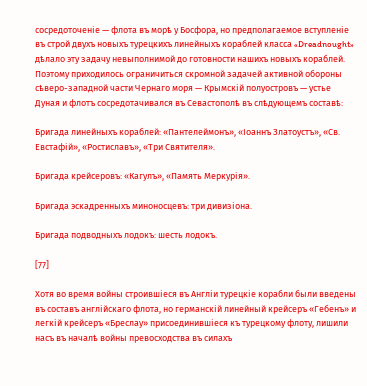сосредоточеніе — флота въ морѣ у Босфора, но предполагаемое вступленіе въ строй двухъ новыхъ турецкихъ линейныхъ кораблей класса «Dreadnought» дѣлало эту задачу невыполнимой до готовности нашихъ новыхъ кораблей. Поэтому приходилось ограничиться скромной задачей активной обороны сѣверо-западной части Чернаго моря — Крымскій полуостровъ — устье Дуная и флотъ сосредотачивался въ Севастополѣ въ слѣдующемъ составѣ:

Бригада линейныхъ кораблей: «Пантелеймонъ», «Іоаннъ Златоустъ», «Св. Евстафій», «Ростиславъ», «Три Святителя».

Бригада крейсеровъ: «Кагулъ», «Память Меркурія».

Бригада эскадренныхъ миноносцевъ: три дивизіона.

Бригада подводныхъ лодокъ: шесть лодокъ.

[77]

Хотя во время войны строившіеся въ Англіи турецкіе корабли были введены въ составъ англійскаго флота, но германскій линейный крейсеръ «Гебенъ» и легкій крейсеръ «Бреслау» присоединившіеся къ турецкому флоту, лишили насъ въ началѣ войны превосходства въ силахъ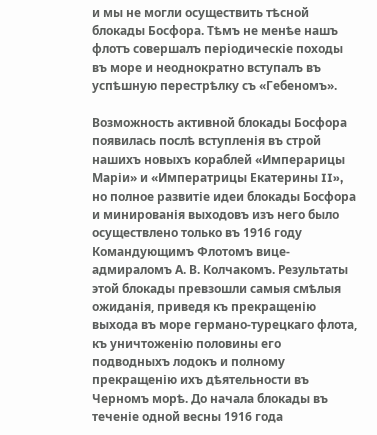и мы не могли осуществить тѣсной блокады Босфора. Тѣмъ не менѣе нашъ флотъ совершалъ періодическіе походы въ море и неоднократно вступалъ въ успѣшную перестрѣлку съ «Гебеномъ».

Возможность активной блокады Босфора появилась послѣ вступленія въ строй нашихъ новыхъ кораблей «Имперарицы Маріи» и «Императрицы Екатерины II», но полное развитіе идеи блокады Босфора и минированія выходовъ изъ него было осуществлено только въ 1916 году Командующимъ Флотомъ вице-адмираломъ А. В. Колчакомъ. Результаты этой блокады превзошли самыя смѣлыя ожиданія, приведя къ прекращенію выхода въ море германо-турецкаго флота, къ уничтоженію половины его подводныхъ лодокъ и полному прекращенію ихъ дѣятельности въ Черномъ морѣ. До начала блокады въ теченіе одной весны 1916 года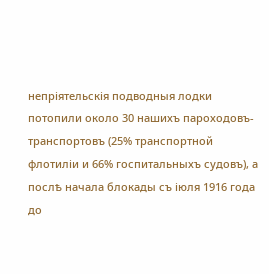непріятельскія подводныя лодки потопили около 30 нашихъ пароходовъ-транспортовъ (25% транспортной флотиліи и 66% госпитальныхъ судовъ), а послѣ начала блокады съ іюля 1916 года до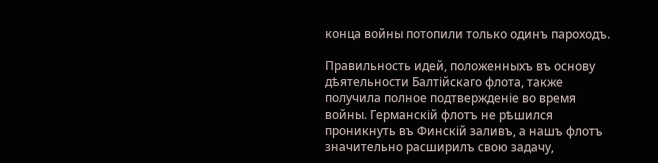конца войны потопили только одинъ пароходъ.

Правильность идей, положенныхъ въ основу дѣятельности Балтійскаго флота, также получила полное подтвержденіе во время войны. Германскій флотъ не рѣшился проникнуть въ Финскій заливъ, а нашъ флотъ значительно расширилъ свою задачу,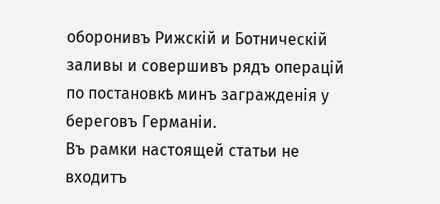оборонивъ Рижскій и Ботническій заливы и совершивъ рядъ операцій по постановкѣ минъ загражденія у береговъ Германіи.
Въ рамки настоящей статьи не входитъ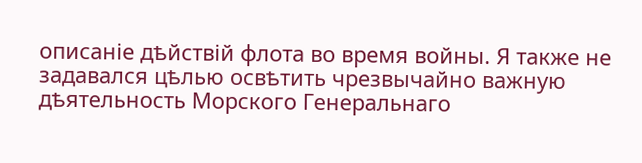описаніе дѣйствій флота во время войны. Я также не задавался цѣлью освѣтить чрезвычайно важную дѣятельность Морского Генеральнаго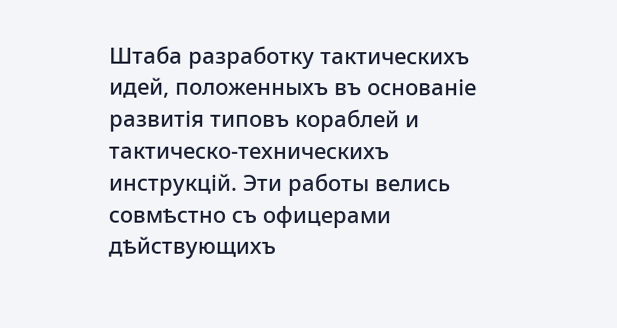Штаба разработку тактическихъ идей, положенныхъ въ основаніе развитія типовъ кораблей и тактическо-техническихъ инструкцій. Эти работы велись совмѣстно съ офицерами дѣйствующихъ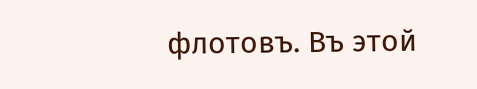флотовъ. Въ этой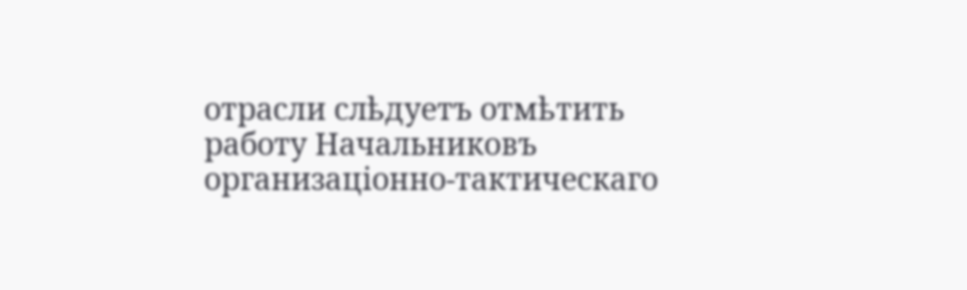отрасли слѣдуетъ отмѣтить работу Начальниковъ организаціонно-тактическаго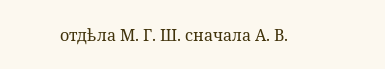отдѣла М. Г. Ш. сначала А. В.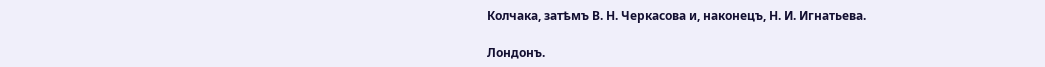Колчака, затѣмъ В. Н. Черкасова и, наконецъ, Н. И. Игнатьева.

Лондонъ.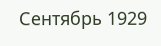Сентябрь 1929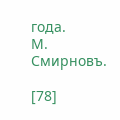года.
М. Смирновъ.

[78]